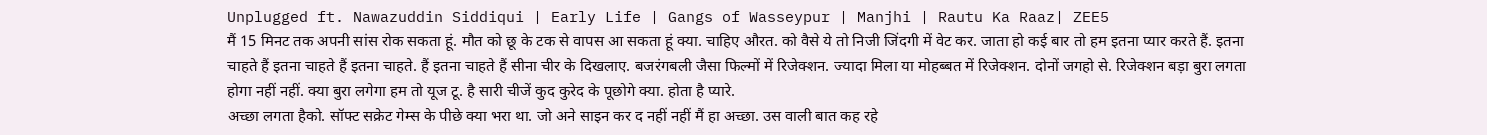Unplugged ft. Nawazuddin Siddiqui | Early Life | Gangs of Wasseypur | Manjhi | Rautu Ka Raaz| ZEE5
मैं 15 मिनट तक अपनी सांस रोक सकता हूं. मौत को छू के टक से वापस आ सकता हूं क्या. चाहिए औरत. को वैसे ये तो निजी जिंदगी में वेट कर. जाता हो कई बार तो हम इतना प्यार करते हैं. इतना चाहते हैं इतना चाहते हैं इतना चाहते. हैं इतना चाहते हैं सीना चीर के दिखलाए. बजरंगबली जैसा फिल्मों में रिजेक्शन. ज्यादा मिला या मोहब्बत में रिजेक्शन. दोनों जगहो से. रिजेक्शन बड़ा बुरा लगता होगा नहीं नहीं. क्या बुरा लगेगा हम तो यूज टू. है सारी चीजें कुद कुरेद के पूछोगे क्या. होता है प्यारे.
अच्छा लगता हैको. सॉफ्ट सक्रेट गेम्स के पीछे क्या भरा था. जो अने साइन कर द नहीं नहीं मैं हा अच्छा. उस वाली बात कह रहे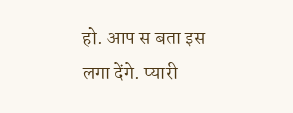हो. आप स बता इस लगा देंगे. प्यारी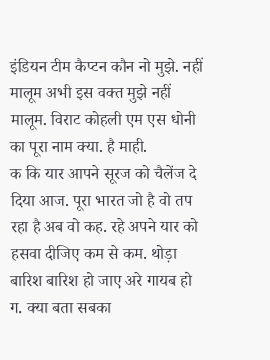इंडियन टीम कैप्टन कौन नो मुझे. नहीं मालूम अभी इस वक्त मुझे नहीं मालूम. विराट कोहली एम एस धोनी का पूरा नाम क्या. है माही.
क कि यार आपने सूरज को चैलेंज दे दिया आज. पूरा भारत जो है वो तप रहा है अब वो कह. रहे अपने यार को हसवा दीजिए कम से कम. थोड़ा बारिश बारिश हो जाए अरे गायब हो ग. क्या बता सबका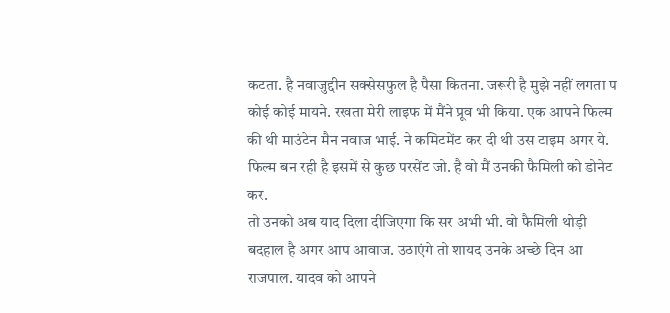कटता. है नवाजुद्दीन सक्सेसफुल है पैसा कितना. जरूरी है मुझे नहीं लगता प कोई कोई मायने. रखता मेरी लाइफ में मैंने प्रूव भी किया. एक आपने फिल्म की थी माउंटेन मैन नवाज भाई. ने कमिटमेंट कर दी थी उस टाइम अगर ये. फिल्म बन रही है इसमें से कुछ परसेंट जो. है वो मैं उनकी फैमिली को डोनेट कर.
तो उनको अब याद दिला दीजिएगा कि सर अभी भी. वो फैमिली थोड़ी बदहाल है अगर आप आवाज. उठाएंगे तो शायद उनके अच्छे दिन आ राजपाल. यादव को आपने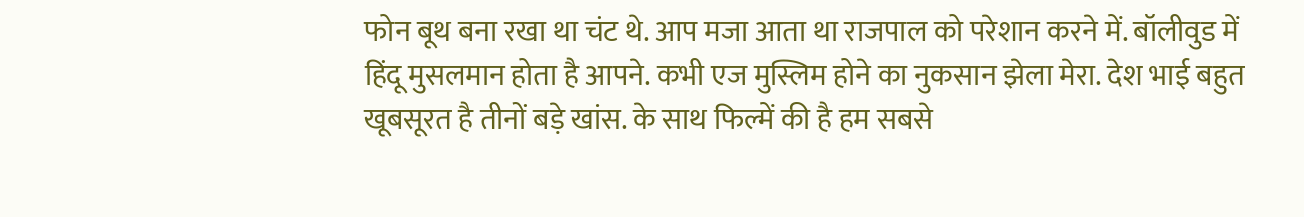फोन बूथ बना रखा था चंट थे. आप मजा आता था राजपाल को परेशान करने में. बॉलीवुड में हिंदू मुसलमान होता है आपने. कभी एज मुस्लिम होने का नुकसान झेला मेरा. देश भाई बहुत खूबसूरत है तीनों बड़े खांस. के साथ फिल्में की है हम सबसे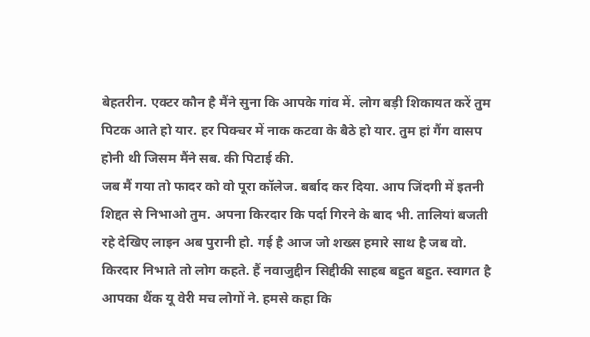बेहतरीन. एक्टर कौन है मैंने सुना कि आपके गांव में. लोग बड़ी शिकायत करें तुम पिटक आते हो यार. हर पिक्चर में नाक कटवा के बैठे हो यार. तुम हां गैंग वासप होनी थी जिसम मैंने सब. की पिटाई की.
जब मैं गया तो फादर को वो पूरा कॉलेज. बर्बाद कर दिया. आप जिंदगी में इतनी शिद्दत से निभाओ तुम. अपना किरदार कि पर्दा गिरने के बाद भी. तालियां बजती रहे देखिए लाइन अब पुरानी हो. गई है आज जो शख्स हमारे साथ है जब वो. किरदार निभाते तो लोग कहते. हैं नवाजुद्दीन सिद्दीकी साहब बहुत बहुत. स्वागत है आपका थैंक यू वेरी मच लोगों ने. हमसे कहा कि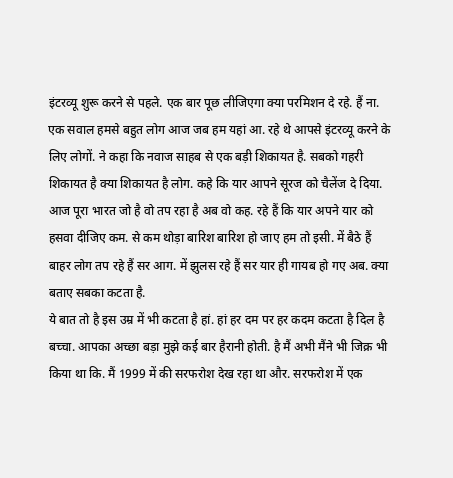इंटरव्यू शुरू करने से पहले. एक बार पूछ लीजिएगा क्या परमिशन दे रहे. हैं ना.
एक सवाल हमसे बहुत लोग आज जब हम यहां आ. रहे थे आपसे इंटरव्यू करने के लिए लोगों. ने कहा कि नवाज साहब से एक बड़ी शिकायत है. सबको गहरी शिकायत है क्या शिकायत है लोग. कहे कि यार आपने सूरज को चैलेंज दे दिया. आज पूरा भारत जो है वो तप रहा है अब वो कह. रहे हैं कि यार अपने यार को हसवा दीजिए कम. से कम थोड़ा बारिश बारिश हो जाए हम तो इसी. में बैठे हैं बाहर लोग तप रहे हैं सर आग. में झुलस रहे हैं सर यार ही गायब हो गए अब. क्या बताए सबका कटता है.
ये बात तो है इस उम्र में भी कटता है हां. हां हर दम पर हर कदम कटता है दिल है बच्चा. आपका अच्छा बड़ा मुझे कई बार हैरानी होती. है मैं अभी मैंने भी जिक्र भी किया था कि. मैं 1999 में की सरफरोश देख रहा था और. सरफरोश में एक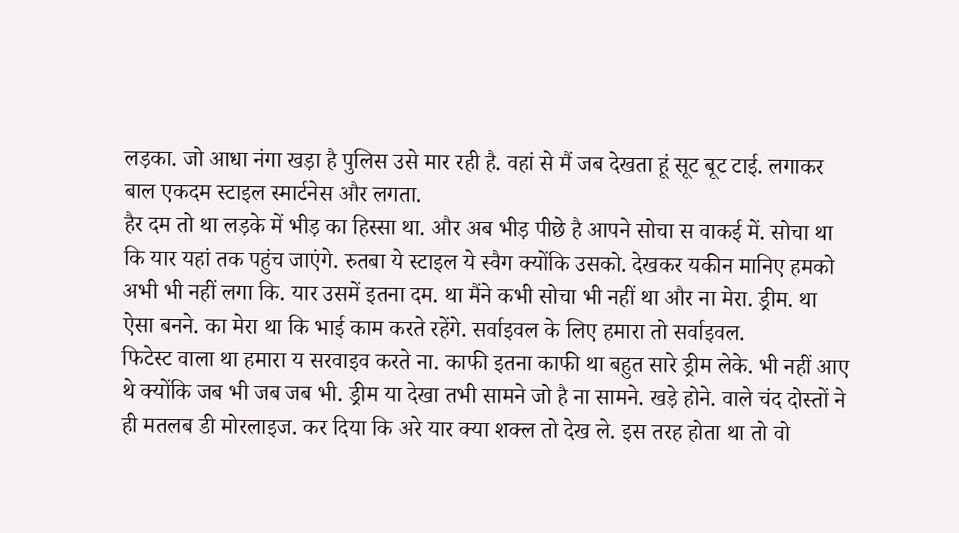लड़का. जो आधा नंगा खड़ा है पुलिस उसे मार रही है. वहां से मैं जब देखता हूं सूट बूट टाई. लगाकर बाल एकदम स्टाइल स्मार्टनेस और लगता.
हैर दम तो था लड़के में भीड़ का हिस्सा था. और अब भीड़ पीछे है आपने सोचा स वाकई में. सोचा था कि यार यहां तक पहुंच जाएंगे. रुतबा ये स्टाइल ये स्वैग क्योंकि उसको. देखकर यकीन मानिए हमको अभी भी नहीं लगा कि. यार उसमें इतना दम. था मैंने कभी सोचा भी नहीं था और ना मेरा. ड्रीम. था ऐसा बनने. का मेरा था कि भाई काम करते रहेंगे. सर्वाइवल के लिए हमारा तो सर्वाइवल.
फिटेस्ट वाला था हमारा य सरवाइव करते ना. काफी इतना काफी था बहुत सारे ड्रीम लेके. भी नहीं आए थे क्योंकि जब भी जब जब भी. ड्रीम या देखा तभी सामने जो है ना सामने. खड़े होने. वाले चंद दोस्तों ने ही मतलब डी मोरलाइज. कर दिया कि अरे यार क्या शक्ल तो देख ले. इस तरह होता था तो वो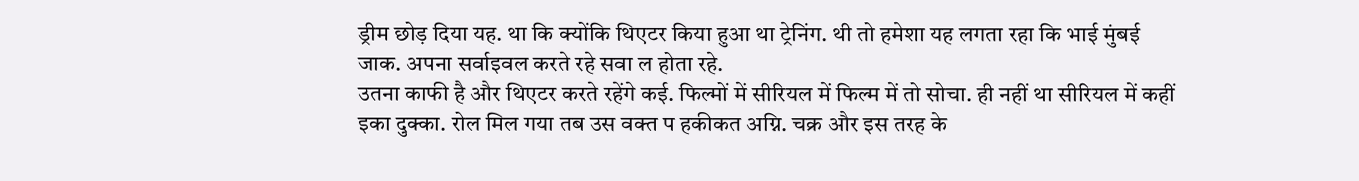ड्रीम छोड़ दिया यह. था कि क्योंकि थिएटर किया हुआ था ट्रेनिंग. थी तो हमेशा यह लगता रहा कि भाई मुंबई जाक. अपना सर्वाइवल करते रहे सवा ल होता रहे.
उतना काफी है और थिएटर करते रहेंगे कई. फिल्मों में सीरियल में फिल्म में तो सोचा. ही नहीं था सीरियल में कहीं इका दुक्का. रोल मिल गया तब उस वक्त प हकीकत अग्नि. चक्र और इस तरह के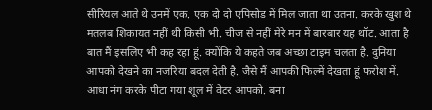सीरियल आते थे उनमें एक. एक दो दो एपिसोड में मिल जाता था उतना. करके खुश थे मतलब शिकायत नहीं थी किसी भी. चीज से नहीं मेरे मन में बारबार यह थॉट. आता है बात मैं इसलिए भी कह रहा हूं. क्योंकि ये कहते जब अच्छा टाइम चलता है. दुनिया आपको देखने का नजरिया बदल देती है. जैसे मैं आपकी फिल्में देखता हूं फरोश में.
आधा नंग करके पीटा गया शूल में वेटर आपको. बना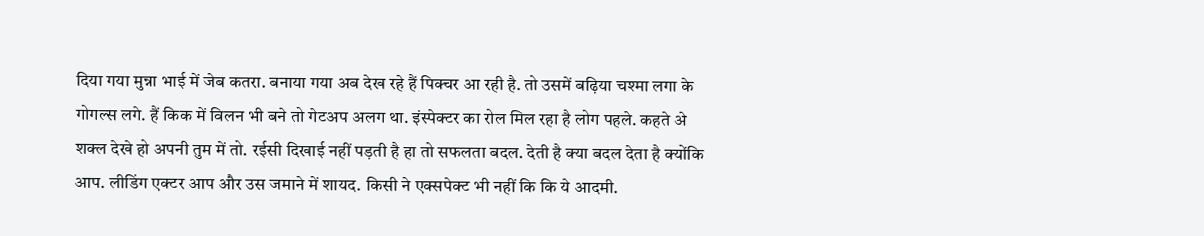दिया गया मुन्ना भाई में जेब कतरा. बनाया गया अब देख रहे हैं पिक्चर आ रही है. तो उसमें बढ़िया चश्मा लगा के गोगल्स लगे. हैं किक में विलन भी बने तो गेटअप अलग था. इंस्पेक्टर का रोल मिल रहा है लोग पहले. कहते अे शक्ल देखे हो अपनी तुम में तो. रईसी दिखाई नहीं पड़ती है हा तो सफलता बदल. देती है क्या बदल देता है क्योंकि आप. लीडिंग एक्टर आप और उस जमाने में शायद. किसी ने एक्सपेक्ट भी नहीं कि कि ये आदमी.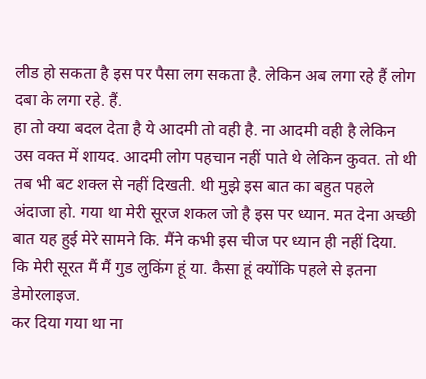लीड हो सकता है इस पर पैसा लग सकता है. लेकिन अब लगा रहे हैं लोग दबा के लगा रहे. हैं.
हा तो क्या बदल देता है ये आदमी तो वही है. ना आदमी वही है लेकिन उस वक्त में शायद. आदमी लोग पहचान नहीं पाते थे लेकिन कुवत. तो थी तब भी बट शक्ल से नहीं दिखती. थी मुझे इस बात का बहुत पहले अंदाजा हो. गया था मेरी सूरज शकल जो है इस पर ध्यान. मत देना अच्छी बात यह हुई मेरे सामने कि. मैंने कभी इस चीज पर ध्यान ही नहीं दिया. कि मेरी सूरत मैं मैं गुड लुकिंग हूं या. कैसा हूं क्योंकि पहले से इतना डेमोरलाइज.
कर दिया गया था ना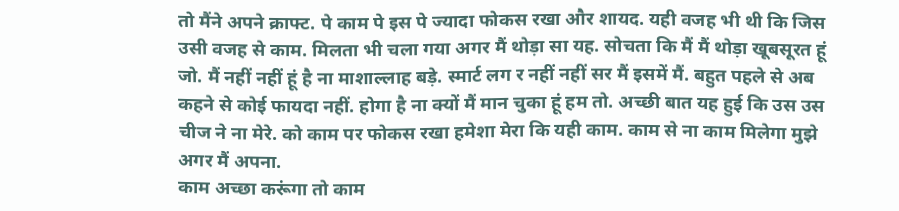तो मैंने अपने क्राफ्ट. पे काम पे इस पे ज्यादा फोकस रखा और शायद. यही वजह भी थी कि जिस उसी वजह से काम. मिलता भी चला गया अगर मैं थोड़ा सा यह. सोचता कि मैं मैं थोड़ा खूबसूरत हूं जो. मैं नहीं नहीं हूं है ना माशाल्लाह बड़े. स्मार्ट लग र नहीं नहीं सर मैं इसमें मैं. बहुत पहले से अब कहने से कोई फायदा नहीं. होगा है ना क्यों मैं मान चुका हूं हम तो. अच्छी बात यह हुई कि उस उस चीज ने ना मेरे. को काम पर फोकस रखा हमेशा मेरा कि यही काम. काम से ना काम मिलेगा मुझे अगर मैं अपना.
काम अच्छा करूंगा तो काम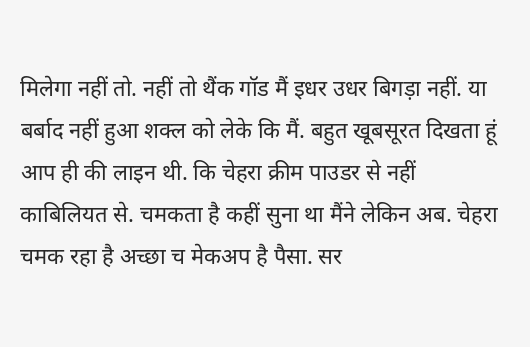मिलेगा नहीं तो. नहीं तो थैंक गॉड मैं इधर उधर बिगड़ा नहीं. या बर्बाद नहीं हुआ शक्ल को लेके कि मैं. बहुत खूबसूरत दिखता हूं आप ही की लाइन थी. कि चेहरा क्रीम पाउडर से नहीं काबिलियत से. चमकता है कहीं सुना था मैंने लेकिन अब. चेहरा चमक रहा है अच्छा च मेकअप है पैसा. सर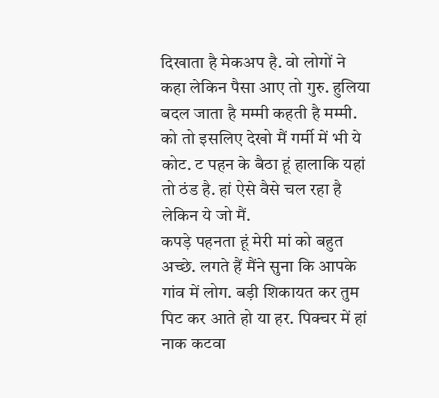दिखाता है मेकअप है. वो लोगों ने कहा लेकिन पैसा आए तो गुरु. हुलिया बदल जाता है मम्मी कहती है मम्मी. को तो इसलिए देखो मैं गर्मी में भी ये कोट. ट पहन के बैठा हूं हालाकि यहां तो ठंड है. हां ऐसे वैसे चल रहा है लेकिन ये जो मैं.
कपड़े पहनता हूं मेरी मां को बहुत अच्छे. लगते हैं मैंने सुना कि आपके गांव में लोग. बड़ी शिकायत कर तुम पिट कर आते हो या हर. पिक्चर में हां नाक कटवा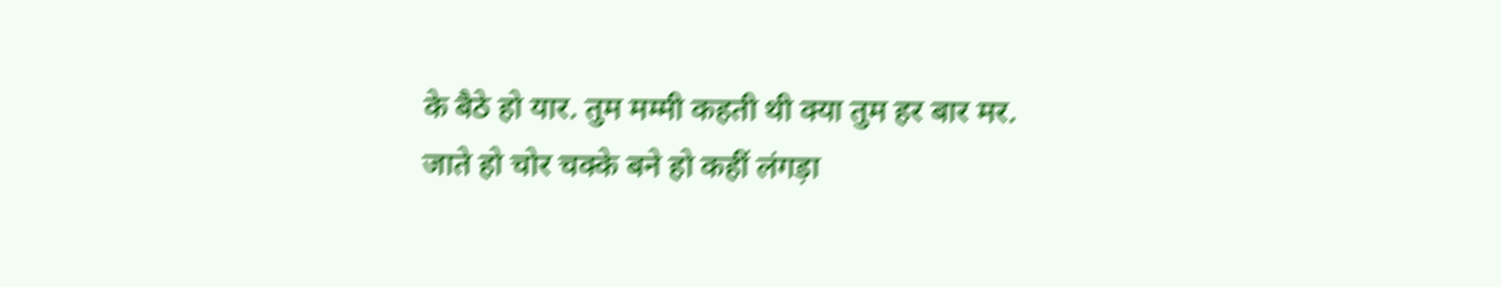के बैठे हो यार. तुम मम्मी कहती थी क्या तुम हर बार मर. जाते हो चोर चक्के बने हो कहीं लंगड़ा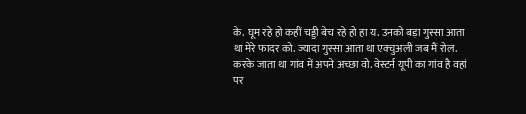के. घूम रहे हो कहीं चड्डी बेच रहे हो हा य. उनको बड़ा गुस्सा आता था मेरे फादर को. ज्यादा गुस्सा आता था एक्चुअली जब मैं रोल. करके जाता था गांव में अपने अच्छा वो. वेस्टर्न यूपी का गांव है वहां पर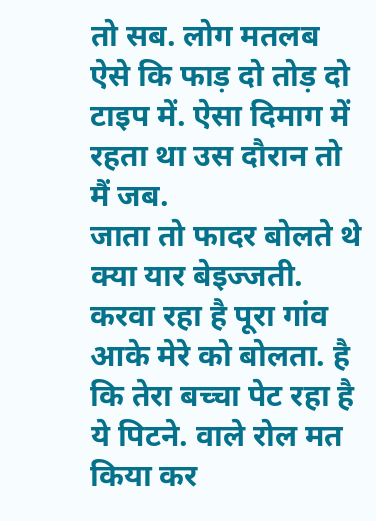तो सब. लोग मतलब ऐसे कि फाड़ दो तोड़ दो टाइप में. ऐसा दिमाग में रहता था उस दौरान तो मैं जब.
जाता तो फादर बोलते थे क्या यार बेइज्जती. करवा रहा है पूरा गांव आके मेरे को बोलता. है कि तेरा बच्चा पेट रहा है ये पिटने. वाले रोल मत किया कर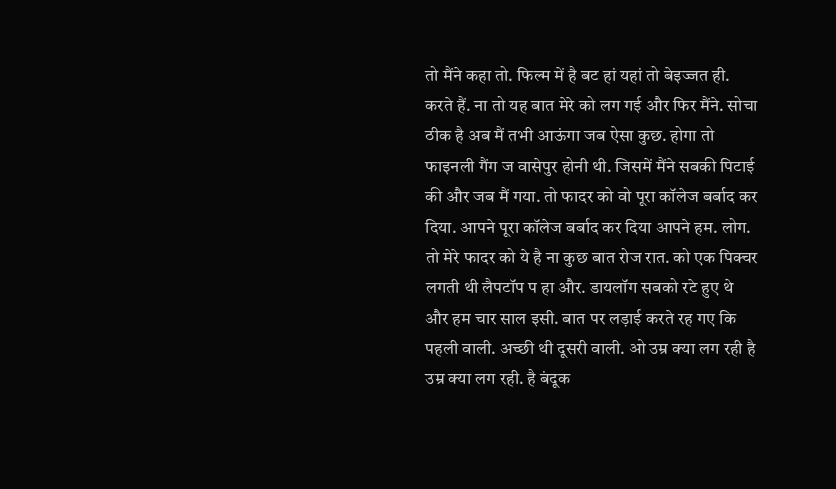तो मैंने कहा तो. फिल्म में है बट हां यहां तो बेइज्जत ही. करते हैं. ना तो यह बात मेरे को लग गई और फिर मैंने. सोचा ठीक है अब मैं तभी आऊंगा जब ऐसा कुछ. होगा तो फाइनली गैंग ज वासेपुर होनी थी. जिसमें मैंने सबकी पिटाई की और जब मैं गया. तो फादर को वो पूरा कॉलेज बर्बाद कर दिया. आपने पूरा कॉलेज बर्बाद कर दिया आपने हम. लोग.
तो मेरे फादर को ये है ना कुछ बात रोज रात. को एक पिक्चर लगती थी लैपटॉप प हा और. डायलॉग सबको रटे हुए थे और हम चार साल इसी. बात पर लड़ाई करते रह गए कि पहली वाली. अच्छी थी दूसरी वाली. ओ उम्र क्या लग रही है उम्र क्या लग रही. है बंदूक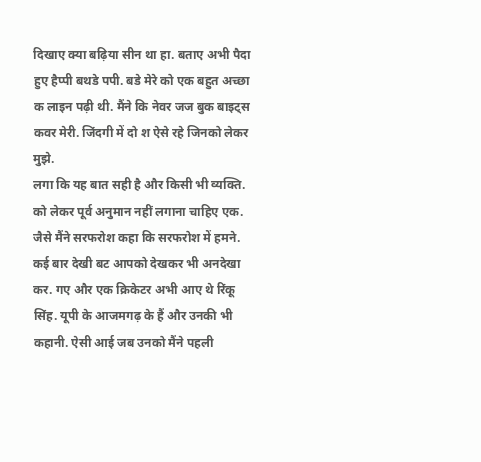दिखाए क्या बढ़िया सीन था हा. बताए अभी पैदा हुए हैप्पी बथडे पपी. बडे मेरे को एक बहुत अच्छा क लाइन पढ़ी थी. मैंने कि नेवर जज बुक बाइट्स कवर मेरी. जिंदगी में दो श ऐसे रहे जिनको लेकर मुझे.
लगा कि यह बात सही है और किसी भी व्यक्ति. को लेकर पूर्व अनुमान नहीं लगाना चाहिए एक. जैसे मैंने सरफरोश कहा कि सरफरोश में हमने. कई बार देखी बट आपको देखकर भी अनदेखा कर. गए और एक क्रिकेटर अभी आए थे रिंकू सिंह. यूपी के आजमगढ़ के हैं और उनकी भी कहानी. ऐसी आई जब उनको मैंने पहली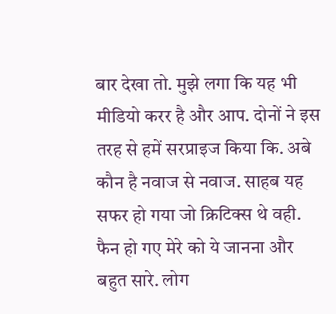बार देखा तो. मुझे लगा कि यह भी मीडियो करर है और आप. दोनों ने इस तरह से हमें सरप्राइज किया कि. अबे कौन है नवाज से नवाज. साहब यह सफर हो गया जो क्रिटिक्स थे वही.
फैन हो गए मेरे को ये जानना और बहुत सारे. लोग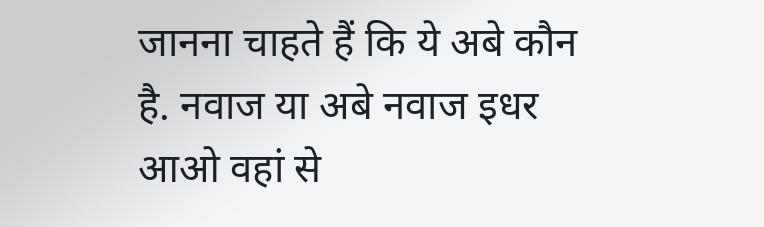जानना चाहते हैं कि ये अबे कौन है. नवाज या अबे नवाज इधर आओ वहां से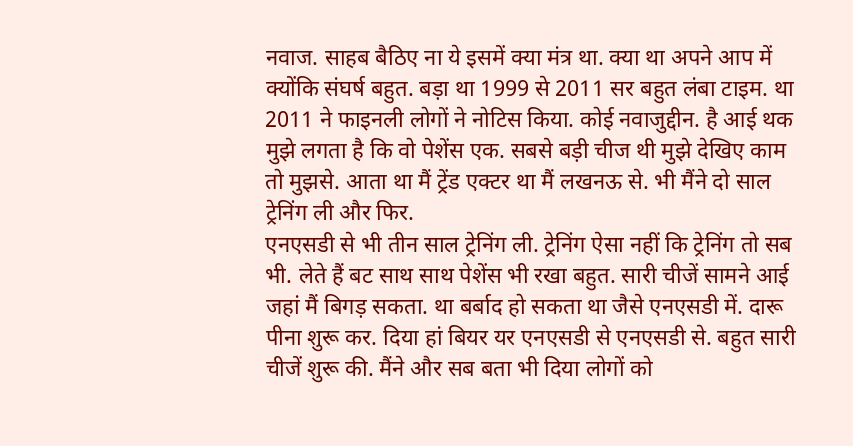नवाज. साहब बैठिए ना ये इसमें क्या मंत्र था. क्या था अपने आप में क्योंकि संघर्ष बहुत. बड़ा था 1999 से 2011 सर बहुत लंबा टाइम. था 2011 ने फाइनली लोगों ने नोटिस किया. कोई नवाजुद्दीन. है आई थक मुझे लगता है कि वो पेशेंस एक. सबसे बड़ी चीज थी मुझे देखिए काम तो मुझसे. आता था मैं ट्रेंड एक्टर था मैं लखनऊ से. भी मैंने दो साल ट्रेनिंग ली और फिर.
एनएसडी से भी तीन साल ट्रेनिंग ली. ट्रेनिंग ऐसा नहीं कि ट्रेनिंग तो सब भी. लेते हैं बट साथ साथ पेशेंस भी रखा बहुत. सारी चीजें सामने आई जहां मैं बिगड़ सकता. था बर्बाद हो सकता था जैसे एनएसडी में. दारू पीना शुरू कर. दिया हां बियर यर एनएसडी से एनएसडी से. बहुत सारी चीजें शुरू की. मैंने और सब बता भी दिया लोगों को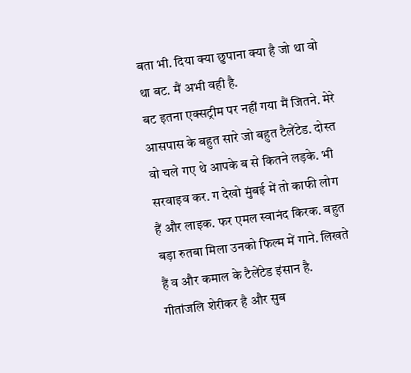बता भी. दिया क्या छुपाना क्या है जो था वो था बट. मैं अभी वही है.
बट इतना एक्सट्रीम पर नहीं गया मैं जितने. मेरे आसपास के बहुत सारे जो बहुत टैलेंटेड. दोस्त वो चले गए थे आपके ब से कितने लड़के. भी सरवाइव कर. ग देखो मुंबई में तो काफी लोग हैं और लाइक. फर एमल स्वानंद किरक. बहुत बड़ा रुतबा मिला उनको फिल्म में गाने. लिखते हैं व और कमाल के टैलेंटेड इंसान है. गीतांजलि शेरीकर है और सुब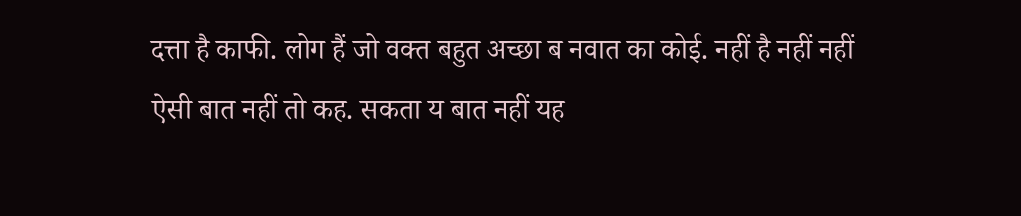दत्ता है काफी. लोग हैं जो वक्त बहुत अच्छा ब नवात का कोई. नहीं है नहीं नहीं ऐसी बात नहीं तो कह. सकता य बात नहीं यह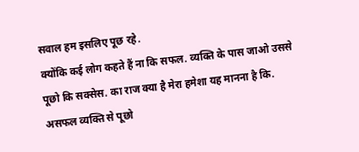सवाल हम इसलिए पूछ रहे.
क्योंकि कई लोग कहते हैं ना कि सफल. व्यक्ति के पास जाओ उससे पूछो कि सक्सेस. का राज क्या है मेरा हमेशा यह मानना है कि. असफल व्यक्ति से पूछो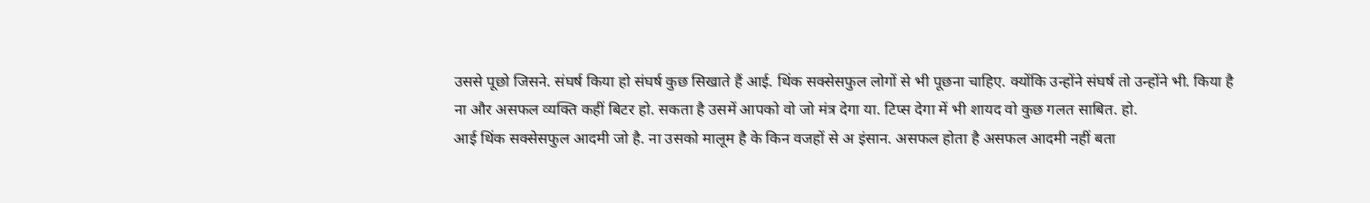उससे पूछो जिसने. संघर्ष किया हो संघर्ष कुछ सिखाते हैं आई. थिंक सक्सेसफुल लोगों से भी पूछना चाहिए. क्योंकि उन्होंने संघर्ष तो उन्होंने भी. किया है ना और असफल व्यक्ति कहीं बिटर हो. सकता है उसमें आपको वो जो मंत्र देगा या. टिप्स देगा में भी शायद वो कुछ गलत साबित. हो.
आई थिंक सक्सेसफुल आदमी जो है. ना उसको मालूम है के किन वजहों से अ इंसान. असफल होता है असफल आदमी नहीं बता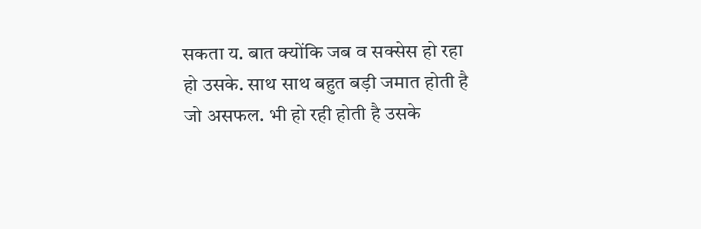सकता य. बात क्योंकि जब व सक्सेस हो रहा हो उसके. साथ साथ बहुत बड़ी जमात होती है जो असफल. भी हो रही होती है उसके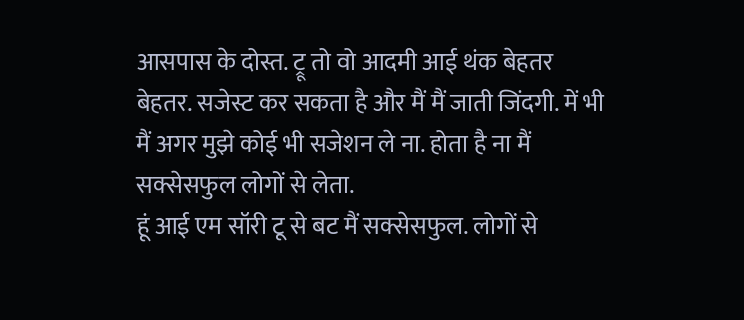आसपास के दोस्त. ट्रू तो वो आदमी आई थंक बेहतर बेहतर. सजेस्ट कर सकता है और मैं मैं जाती जिंदगी. में भी मैं अगर मुझे कोई भी सजेशन ले ना. होता है ना मैं सक्सेसफुल लोगों से लेता.
हूं आई एम सॉरी टू से बट मैं सक्सेसफुल. लोगों से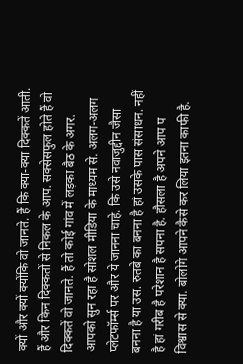क्यों और क्यों क्योंकि वो जानते. हैं कि क्या-क्या दिक्कतें आती. हैं और किन दिक्कतों से निकल के आप. सक्सेसफुल होते हैं वो दिक्कतें वो जानते. हैं तो कोई गांव में लड़का बैठ के अगर. आपको सुन रहा है सोशल मीडिया के माध्यम से. अलग-अलग प्लेटफॉर्म्स पर और ये जानना चाहे. कि उसे नवाजुद्दीन जैसा बनना है या उस. रुतबे का बनना है हां उसके पास संसाधन. नहीं है हां गरीब है परेशान है सपना है. हौसला है अपने आप प विश्वास से क्या. बोलोगे आपने कैसे कर लिया इतना काफी है.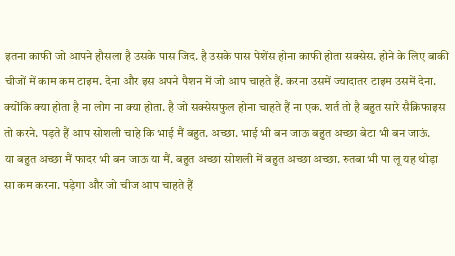इतना काफी जो आपने हौसला है उसके पास जिद. है उसके पास पेशेंस होना काफी होता सक्सेस. होने के लिए बाकी चीजों में काम कम टाइम. देना और इस अपने पैशन में जो आप चाहते हैं. करना उसमें ज्यादातर टाइम उसमें देना. क्योंकि क्या होता है ना लोग ना क्या होता. है जो सक्सेसफुल होना चाहते हैं ना एक. शर्त तो है बहुत सारे सैक्रिफाइस तो करने. पड़ते हैं आप सोशली चाहे कि भाई मैं बहुत. अच्छा. भाई भी बन जाऊ बहुत अच्छा बेटा भी बन जाऊं.
या बहुत अच्छा मैं फादर भी बन जाऊ या मैं. बहुत अच्छा सोशली में बहुत अच्छा अच्छा. रुतबा भी पा लू यह थोड़ा सा कम करना. पड़ेगा और जो चीज आप चाहते हैं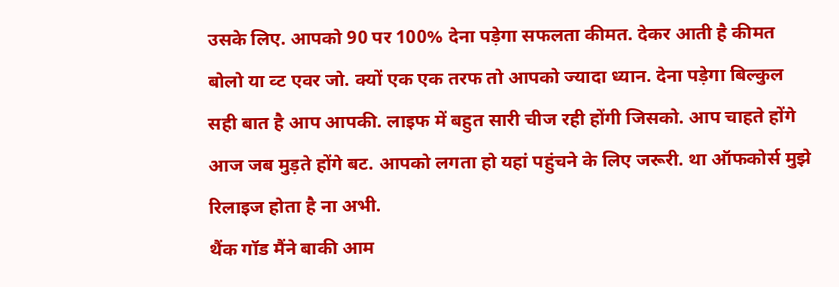उसके लिए. आपको 90 पर 100% देना पड़ेगा सफलता कीमत. देकर आती है कीमत बोलो या व्ट एवर जो. क्यों एक एक तरफ तो आपको ज्यादा ध्यान. देना पड़ेगा बिल्कुल सही बात है आप आपकी. लाइफ में बहुत सारी चीज रही होंगी जिसको. आप चाहते होंगे आज जब मुड़ते होंगे बट. आपको लगता हो यहां पहुंचने के लिए जरूरी. था ऑफकोर्स मुझे रिलाइज होता है ना अभी.
थैंक गॉड मैंने बाकी आम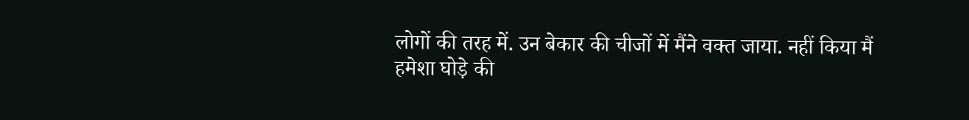लोगों की तरह में. उन बेकार की चीजों में मैंने वक्त जाया. नहीं किया मैं हमेशा घोड़े की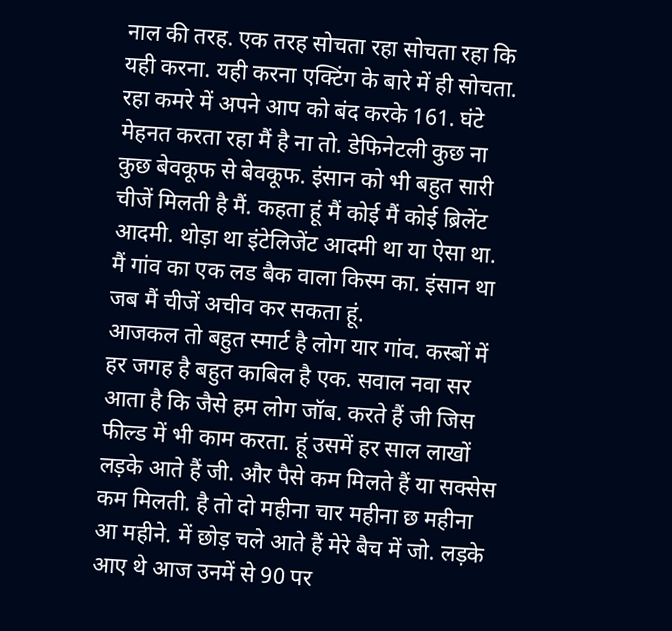नाल की तरह. एक तरह सोचता रहा सोचता रहा कि यही करना. यही करना एक्टिंग के बारे में ही सोचता. रहा कमरे में अपने आप को बंद करके 161. घंटे मेहनत करता रहा मैं है ना तो. डेफिनेटली कुछ ना कुछ बेवकूफ से बेवकूफ. इंसान को भी बहुत सारी चीजें मिलती है मैं. कहता हूं मैं कोई मैं कोई ब्रिलेंट आदमी. थोड़ा था इंटेलिजेंट आदमी था या ऐसा था. मैं गांव का एक लड बैक वाला किस्म का. इंसान था जब मैं चीजें अचीव कर सकता हूं.
आजकल तो बहुत स्मार्ट है लोग यार गांव. कस्बों में हर जगह है बहुत काबिल है एक. सवाल नवा सर आता है कि जैसे हम लोग जॉब. करते हैं जी जिस फील्ड में भी काम करता. हूं उसमें हर साल लाखों लड़के आते हैं जी. और पैसे कम मिलते हैं या सक्सेस कम मिलती. है तो दो महीना चार महीना छ महीना आ महीने. में छोड़ चले आते हैं मेरे बैच में जो. लड़के आए थे आज उनमें से 90 पर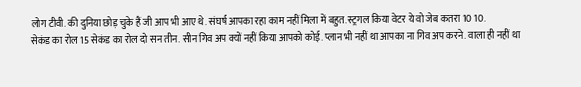लोग टीवी. की दुनिया छोड़ चुके हैं जी आप भी आए थे. संघर्ष आपका रहा काम नहीं मिला में बहुत. स्ट्रगल किया वेटर ये वो जेब कतरा 10 10.
सेकंड का रोल 15 सेकंड का रोल दो सन तीन. सीन गिव अप क्यों नहीं किया आपको कोई. प्लान भी नहीं था आपका ना गिव अप करने. वाला ही नहीं था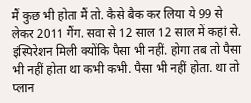मैं कुछ भी होता मैं तो. कैसे बैक कर लिया ये 99 से लेकर 2011 गैंग. सवा से 12 साल 12 साल में कहां से. इंस्पिरेशन मिली क्योंकि पैसा भी नहीं. होगा तब तो पैसा भी नहीं होता था कभी कभी. पैसा भी नहीं होता. था तो प्लान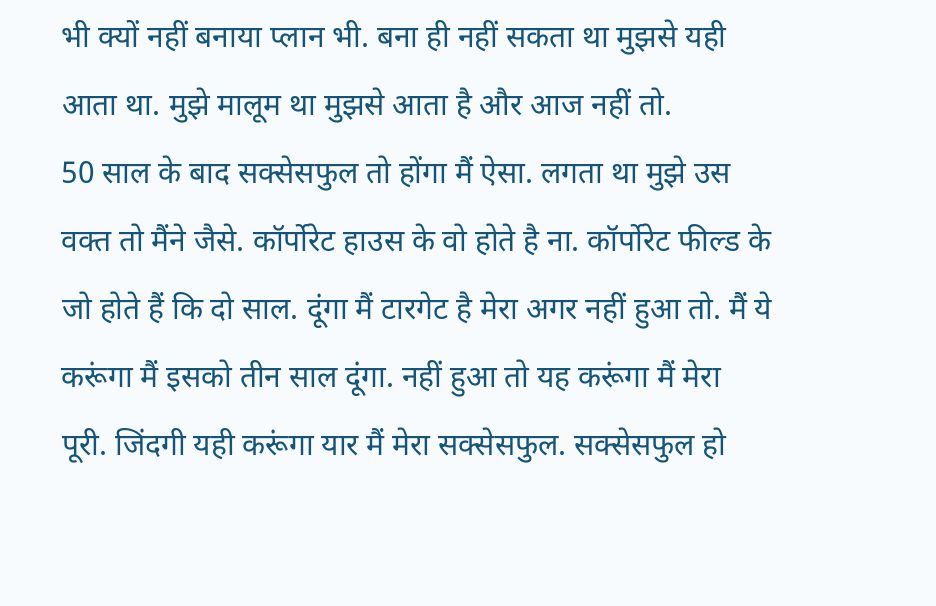भी क्यों नहीं बनाया प्लान भी. बना ही नहीं सकता था मुझसे यही आता था. मुझे मालूम था मुझसे आता है और आज नहीं तो.
50 साल के बाद सक्सेसफुल तो होंगा मैं ऐसा. लगता था मुझे उस वक्त तो मैंने जैसे. कॉर्पोरेट हाउस के वो होते है ना. कॉर्पोरेट फील्ड के जो होते हैं कि दो साल. दूंगा मैं टारगेट है मेरा अगर नहीं हुआ तो. मैं ये करूंगा मैं इसको तीन साल दूंगा. नहीं हुआ तो यह करूंगा मैं मेरा पूरी. जिंदगी यही करूंगा यार मैं मेरा सक्सेसफुल. सक्सेसफुल हो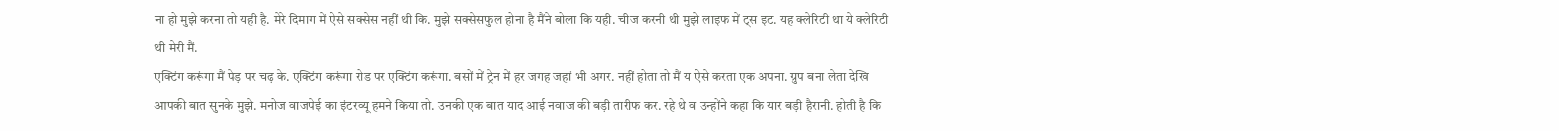ना हो मुझे करना तो यही है. मेरे दिमाग में ऐसे सक्सेस नहीं थी कि. मुझे सक्सेसफुल होना है मैंने बोला कि यही. चीज करनी थी मुझे लाइफ में ट्स इट. यह क्लेरिटी था ये क्लेरिटी थी मेरी मैं.
एक्टिंग करूंगा मैं पेड़ पर चढ़ के. एक्टिंग करूंगा रोड पर एक्टिंग करूंगा. बसों में ट्रेन में हर जगह जहां भी अगर. नहीं होता तो मैं य ऐसे करता एक अपना. ग्रुप बना लेता देखि आपकी बात सुनके मुझे. मनोज वाजपेई का इंटरव्यू हमने किया तो. उनकी एक बात याद आई नवाज की बड़ी तारीफ कर. रहे थे व उन्होंने कहा कि यार बड़ी हैरानी. होती है कि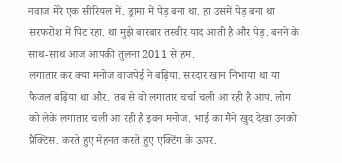नवाज मेरे एक सीरियल में. ड्रामा में पेड़ बना था. हा उसमें पेड़ बना था सरफरोश में पिट रहा. था मुझे बारबार तस्वीर याद आती है और पेड़. बनने के साथ-साथ आज आपकी तुलना 2011 से हम.
लगातार कर क्या मनोज वाजपेई ने बढ़िया. सरदार खान निभाया था या फैजल बढ़िया था और. तब से वो लगातार चर्चा चली आ रही है आप. लोग को लेके लगातार चली आ रही है इवन मनोज. भाई का मैंने खुद देखा उनको प्रैक्टिस. करते हुए मेहनत करते हुए एक्टिंग के ऊपर.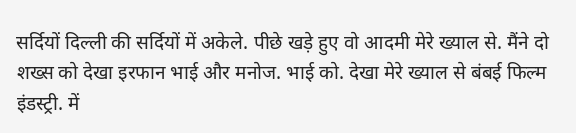सर्दियों दिल्ली की सर्दियों में अकेले. पीछे खड़े हुए वो आदमी मेरे ख्याल से. मैंने दो शख्स को देखा इरफान भाई और मनोज. भाई को. देखा मेरे ख्याल से बंबई फिल्म इंडस्ट्री. में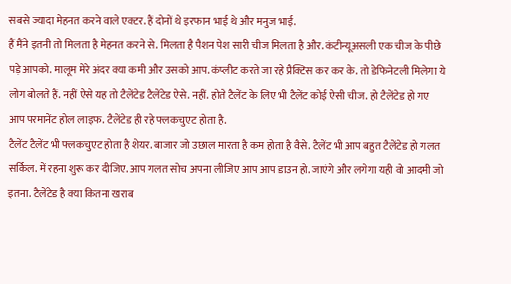सबसे ज्यादा मेहनत करने वाले एक्टर. हैं दोनों थे इरफान भाई थे और मनुज भाई.
हैं मैंने इतनी तो मिलता है मेहनत करने से. मिलता है पैशन पेश सारी चीज मिलता है और. कंटीन्यूअसली एक चीज के पीछे पड़े आपको. मालूम मेरे अंदर क्या कमी और उसको आप. कंप्लीट करते जा रहे प्रैक्टिस कर कर के. तो डेफिनेटली मिलेगा ये लोग बोलते हैं. नहीं ऐसे यह तो टैलेंटेड टैलेंटेड ऐसे. नहीं. होते टैलेंट के लिए भी टैलेंट कोई ऐसी चीज. हो टैलेंटेड हो गए आप परमानेंट होल लाइफ. टैलेंटेड ही रहे फ्लकचुएट होता है.
टैलेंट टैलेंट भी फ्लकचुएट होता है शेयर. बाजार जो उछाल मारता है कम होता है वैसे. टैलेंट भी आप बहुत टैलेंटेड हो गलत सर्किल. में रहना शुरू कर दीजिए. आप गलत सोच अपना लीजिए आप आप डाउन हो. जाएंगे और लगेगा यही वो आदमी जो इतना. टैलेंटेड है क्या कितना खराब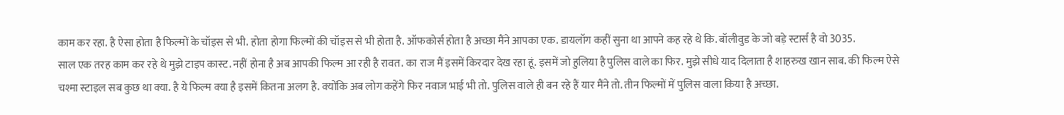काम कर रहा. है ऐसा होता है फिल्मों के चॉइस से भी. होता होगा फिल्मों की चॉइस से भी होता है. ऑफकोर्स होता है अच्छा मैंने आपका एक. डायलॉग कहीं सुना था आपने कह रहे थे कि. बॉलीवुड के जो बड़े स्टार्स है वो 3035.
साल एक तरह काम कर रहे थे मुझे टाइप कास्ट. नहीं होना है अब आपकी फिल्म आ रही है रावत. का राज मैं इसमें किरदार देख रहा हूं. इसमें जो हुलिया है पुलिस वाले का फिर. मुझे सीधे याद दिलाता है शाहरुख खान साब. की फिल्म ऐसे चश्मा स्टाइल सब कुछ था क्या. है ये फिल्म क्या है इसमें कितना अलग है. क्योंकि अब लोग कहेंगे फिर नवाज भाई भी तो. पुलिस वाले ही बन रहे हैं यार मैंने तो. तीन फिल्मों में पुलिस वाला किया है अच्छा.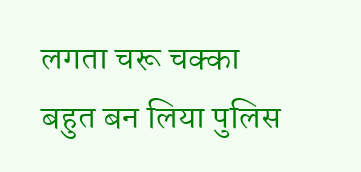लगता चरू चक्का बहुत बन लिया पुलिस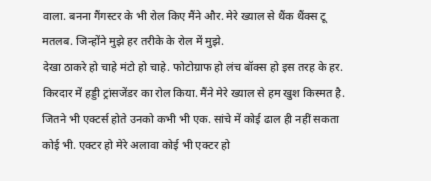वाला. बनना गैंगस्टर के भी रोल किए मैंने और. मेरे ख्याल से थैंक थैंक्स टू मतलब. जिन्होंने मुझे हर तरीके के रोल में मुझे.
देखा ठाकरे हो चाहे मंटो हो चाहे. फोटोग्राफ हो लंच बॉक्स हो इस तरह के हर. किरदार में हड्डी ट्रांसजेंडर का रोल किया. मैंने मेरे ख्याल से हम खुश किस्मत है. जितने भी एक्टर्स होते उनको कभी भी एक. सांचे में कोई ढाल ही नहीं सकता कोई भी. एक्टर हो मेरे अलावा कोई भी एक्टर हो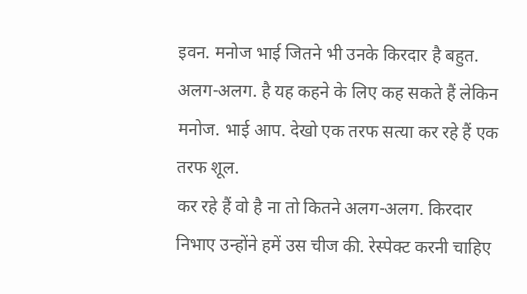इवन. मनोज भाई जितने भी उनके किरदार है बहुत. अलग-अलग. है यह कहने के लिए कह सकते हैं लेकिन मनोज. भाई आप. देखो एक तरफ सत्या कर रहे हैं एक तरफ शूल.
कर रहे हैं वो है ना तो कितने अलग-अलग. किरदार निभाए उन्होंने हमें उस चीज की. रेस्पेक्ट करनी चाहिए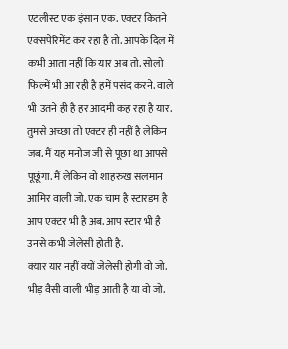एटलीस्ट एक इंसान एक. एक्टर कितने एक्सपेरिमेंट कर रहा है तो. आपके दिल में कभी आता नहीं कि यार अब तो. सोलो फिल्में भी आ रही है हमें पसंद करने. वाले भी उतने ही है हर आदमी कह रहा है यार. तुमसे अच्छा तो एक्टर ही नहीं है लेकिन जब. मैं यह मनोज जी से पूछा था आपसे पूछूंगा. मैं लेकिन वो शाहरुख सलमान आमिर वाली जो. एक चाम है स्टारडम है आप एक्टर भी है अब. आप स्टार भी है उनसे कभी जेलेसी होती है.
क्यार यार नहीं क्यों जेलेसी होगी वो जो. भीड़ वैसी वाली भीड़ आती है या वो जो.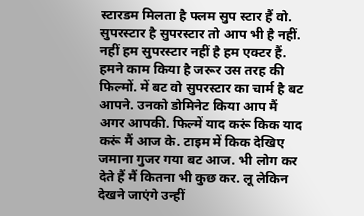स्टारडम मिलता है फ्लम सुप स्टार हैं वो. सुपरस्टार है सुपरस्टार तो आप भी है नहीं. नहीं हम सुपरस्टार नहीं है हम एक्टर हैं. हमने काम किया है जरूर उस तरह की फिल्मों. में बट वो सुपरस्टार का चार्म है बट आपने. उनको डोमिनेट किया आप मैं अगर आपकी. फिल्में याद करूं किक याद करूं मैं आज के. टाइम में किक देखिए जमाना गुजर गया बट आज. भी लोग कर देते हैं मैं कितना भी कुछ कर. लू लेकिन देखने जाएंगे उन्हीं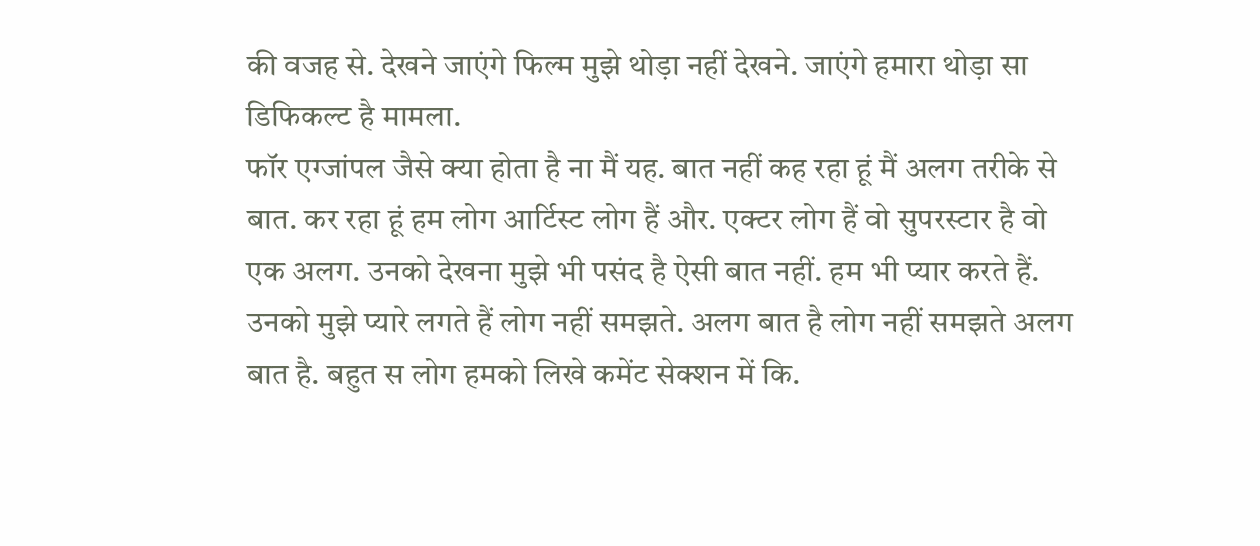की वजह से. देखने जाएंगे फिल्म मुझे थोड़ा नहीं देखने. जाएंगे हमारा थोड़ा सा डिफिकल्ट है मामला.
फॉर एग्जांपल जैसे क्या होता है ना मैं यह. बात नहीं कह रहा हूं मैं अलग तरीके से बात. कर रहा हूं हम लोग आर्टिस्ट लोग हैं और. एक्टर लोग हैं वो सुपरस्टार है वो एक अलग. उनको देखना मुझे भी पसंद है ऐसी बात नहीं. हम भी प्यार करते हैं. उनको मुझे प्यारे लगते हैं लोग नहीं समझते. अलग बात है लोग नहीं समझते अलग बात है. बहुत स लोग हमको लिखे कमेंट सेक्शन में कि.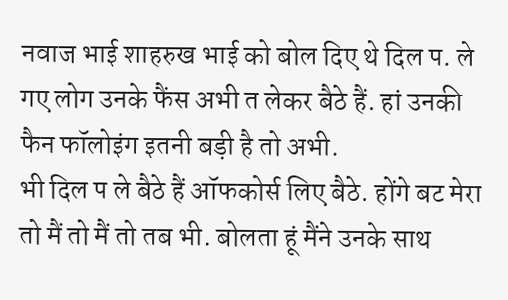नवाज भाई शाहरुख भाई को बोल दिए थे दिल प. ले गए लोग उनके फैंस अभी त लेकर बैठे हैं. हां उनकी फैन फॉलोइंग इतनी बड़ी है तो अभी.
भी दिल प ले बैठे हैं ऑफकोर्स लिए बैठे. होंगे बट मेरा तो मैं तो मैं तो तब भी. बोलता हूं मैंने उनके साथ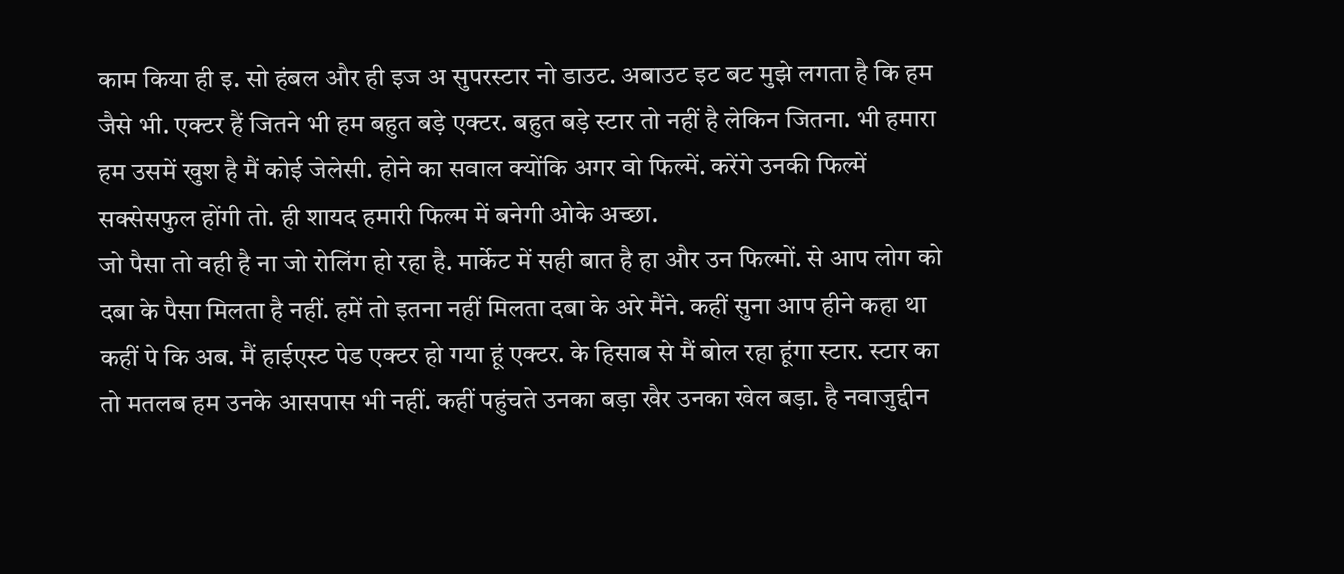काम किया ही इ. सो हंबल और ही इज अ सुपरस्टार नो डाउट. अबाउट इट बट मुझे लगता है कि हम जैसे भी. एक्टर हैं जितने भी हम बहुत बड़े एक्टर. बहुत बड़े स्टार तो नहीं है लेकिन जितना. भी हमारा हम उसमें खुश है मैं कोई जेलेसी. होने का सवाल क्योंकि अगर वो फिल्में. करेंगे उनकी फिल्में सक्सेसफुल होंगी तो. ही शायद हमारी फिल्म में बनेगी ओके अच्छा.
जो पैसा तो वही है ना जो रोलिंग हो रहा है. मार्केट में सही बात है हा और उन फिल्मों. से आप लोग को दबा के पैसा मिलता है नहीं. हमें तो इतना नहीं मिलता दबा के अरे मैंने. कहीं सुना आप हीने कहा था कहीं पे कि अब. मैं हाईएस्ट पेड एक्टर हो गया हूं एक्टर. के हिसाब से मैं बोल रहा हूंगा स्टार. स्टार का तो मतलब हम उनके आसपास भी नहीं. कहीं पहुंचते उनका बड़ा खैर उनका खेल बड़ा. है नवाजुद्दीन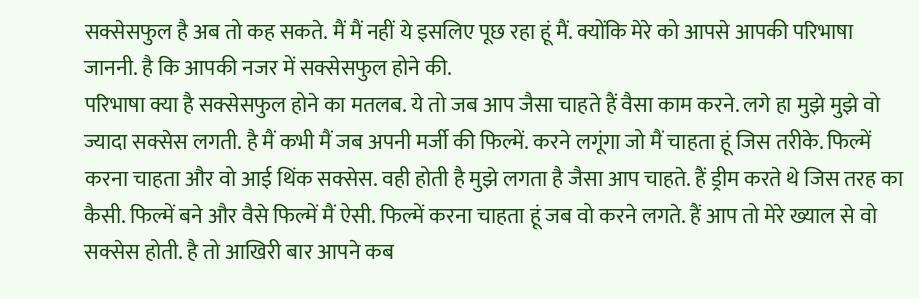सक्सेसफुल है अब तो कह सकते. मैं मैं नहीं ये इसलिए पूछ रहा हूं मैं. क्योंकि मेरे को आपसे आपकी परिभाषा जाननी. है कि आपकी नजर में सक्सेसफुल होने की.
परिभाषा क्या है सक्सेसफुल होने का मतलब. ये तो जब आप जैसा चाहते हैं वैसा काम करने. लगे हा मुझे मुझे वो ज्यादा सक्सेस लगती. है मैं कभी मैं जब अपनी मर्जी की फिल्में. करने लगूंगा जो मैं चाहता हूं जिस तरीके. फिल्में करना चाहता और वो आई थिंक सक्सेस. वही होती है मुझे लगता है जैसा आप चाहते. हैं ड्रीम करते थे जिस तरह का कैसी. फिल्में बने और वैसे फिल्में मैं ऐसी. फिल्में करना चाहता हूं जब वो करने लगते. हैं आप तो मेरे ख्याल से वो सक्सेस होती. है तो आखिरी बार आपने कब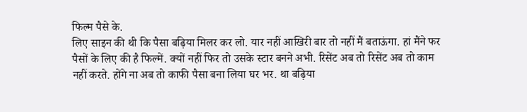फिल्म पैसे के.
लिए साइन की थी कि पैसा बढ़िया मिलर कर लो. यार नहीं आखिरी बार तो नहीं मैं बताऊंगा. हां मैंने फर पैसों के लिए की है फिल्में. क्यों नहीं फिर तो उसके स्टार बनने अभी. रिसेंट अब तो रिसेंट अब तो काम नहीं करते. होंगे ना अब तो काफी पैसा बना लिया घर भर. था बढ़िया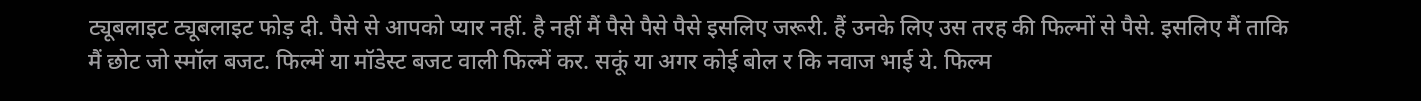ट्यूबलाइट ट्यूबलाइट फोड़ दी. पैसे से आपको प्यार नहीं. है नहीं मैं पैसे पैसे पैसे इसलिए जरूरी. हैं उनके लिए उस तरह की फिल्मों से पैसे. इसलिए मैं ताकि मैं छोट जो स्मॉल बजट. फिल्में या मॉडेस्ट बजट वाली फिल्में कर. सकूं या अगर कोई बोल र कि नवाज भाई ये. फिल्म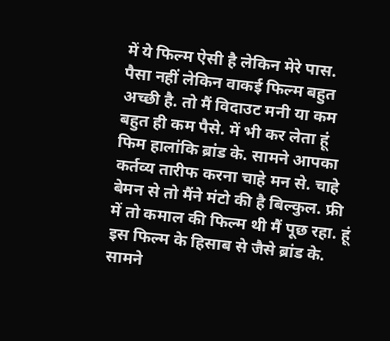में ये फिल्म ऐसी है लेकिन मेरे पास.
पैसा नहीं लेकिन वाकई फिल्म बहुत अच्छी है. तो मैं विदाउट मनी या कम बहुत ही कम पैसे. में भी कर लेता हूं फिम हालांकि ब्रांड के. सामने आपका कर्तव्य तारीफ करना चाहे मन से. चाहे बेमन से तो मैंने मंटो की है बिल्कुल. फ्री में तो कमाल की फिल्म थी मैं पूछ रहा. हूं इस फिल्म के हिसाब से जैसे ब्रांड के. सामने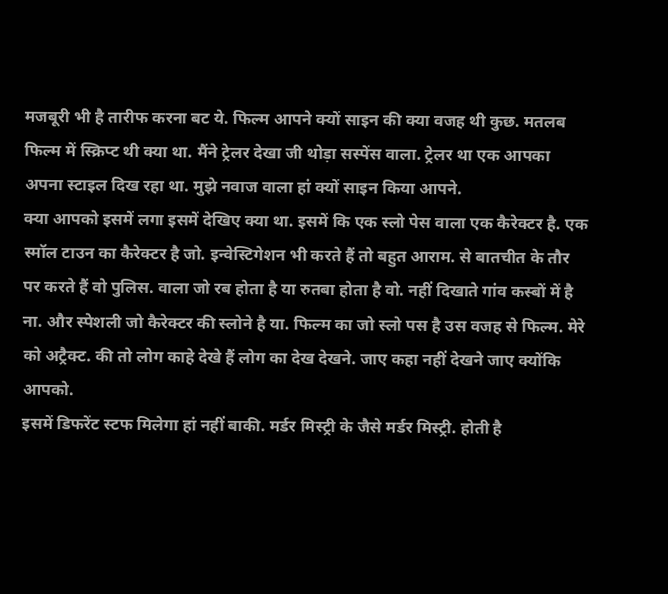मजबूरी भी है तारीफ करना बट ये. फिल्म आपने क्यों साइन की क्या वजह थी कुछ. मतलब फिल्म में स्क्रिप्ट थी क्या था. मैंने ट्रेलर देखा जी थोड़ा सस्पेंस वाला. ट्रेलर था एक आपका अपना स्टाइल दिख रहा था. मुझे नवाज वाला हां क्यों साइन किया आपने.
क्या आपको इसमें लगा इसमें देखिए क्या था. इसमें कि एक स्लो पेस वाला एक कैरेक्टर है. एक स्मॉल टाउन का कैरेक्टर है जो. इन्वेस्टिगेशन भी करते हैं तो बहुत आराम. से बातचीत के तौर पर करते हैं वो पुलिस. वाला जो रब होता है या रुतबा होता है वो. नहीं दिखाते गांव कस्बों में है ना. और स्पेशली जो कैरेक्टर की स्लोने है या. फिल्म का जो स्लो पस है उस वजह से फिल्म. मेरे को अट्रैक्ट. की तो लोग काहे देखे हैं लोग का देख देखने. जाए कहा नहीं देखने जाए क्योंकि आपको.
इसमें डिफरेंट स्टफ मिलेगा हां नहीं बाकी. मर्डर मिस्ट्री के जैसे मर्डर मिस्ट्री. होती है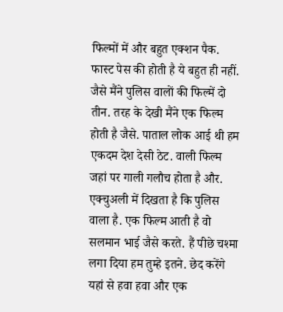फिल्मों में और बहुत एक्शन पैक. फास्ट पेस की होती है ये बहुत ही नहीं. जैसे मैंने पुलिस वालों की फिल्में दो तीन. तरह के देखी मैंने एक फिल्म होती है जैसे. पाताल लोक आई थी हम एकदम देश देसी ठेट. वाली फिल्म जहां पर गाली गलौच होता है और. एक्चुअली में दिखता है कि पुलिस वाला है. एक फिल्म आती है वो सलमान भाई जैसे करते. हैं पीछे चश्मा लगा दिया हम तुम्हे इतने. छेद करेंगे यहां से हवा हवा और एक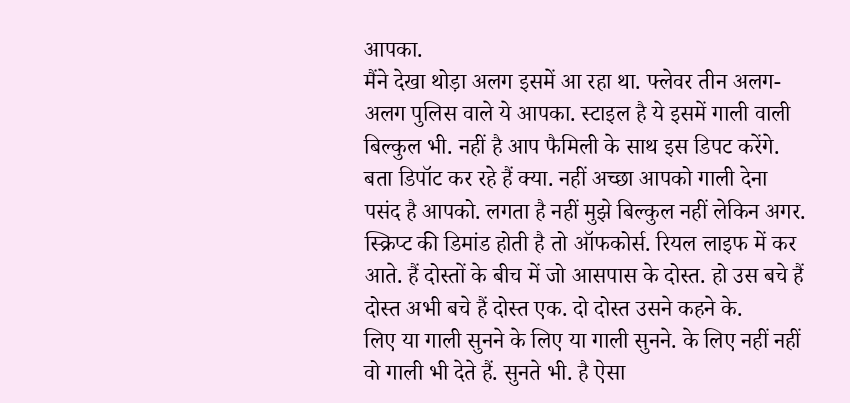आपका.
मैंने देखा थोड़ा अलग इसमें आ रहा था. फ्लेवर तीन अलग-अलग पुलिस वाले ये आपका. स्टाइल है ये इसमें गाली वाली बिल्कुल भी. नहीं है आप फैमिली के साथ इस डिपट करेंगे. बता डिपॉट कर रहे हैं क्या. नहीं अच्छा आपको गाली देना पसंद है आपको. लगता है नहीं मुझे बिल्कुल नहीं लेकिन अगर. स्क्रिप्ट की डिमांड होती है तो ऑफकोर्स. रियल लाइफ में कर आते. हैं दोस्तों के बीच में जो आसपास के दोस्त. हो उस बचे हैं दोस्त अभी बचे हैं दोस्त एक. दो दोस्त उसने कहने के.
लिए या गाली सुनने के लिए या गाली सुनने. के लिए नहीं नहीं वो गाली भी देते हैं. सुनते भी. है ऐसा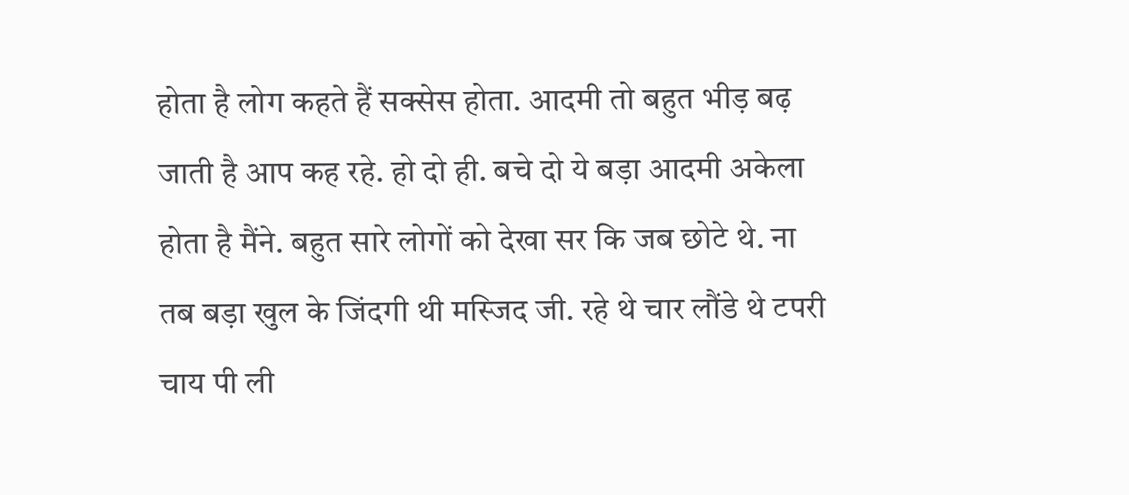होता है लोग कहते हैं सक्सेस होता. आदमी तो बहुत भीड़ बढ़ जाती है आप कह रहे. हो दो ही. बचे दो ये बड़ा आदमी अकेला होता है मैंने. बहुत सारे लोगों को देखा सर कि जब छोटे थे. ना तब बड़ा खुल के जिंदगी थी मस्जिद जी. रहे थे चार लौंडे थे टपरी चाय पी ली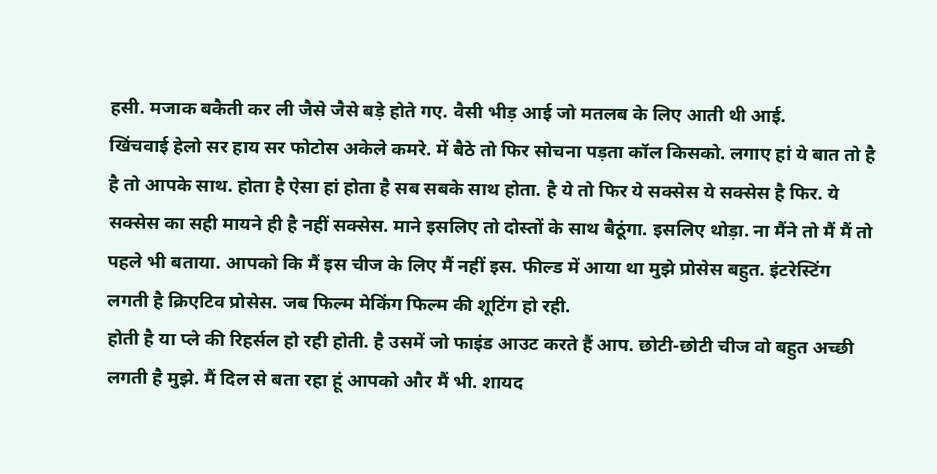हसी. मजाक बकैती कर ली जैसे जैसे बड़े होते गए. वैसी भीड़ आई जो मतलब के लिए आती थी आई.
खिंचवाई हेलो सर हाय सर फोटोस अकेले कमरे. में बैठे तो फिर सोचना पड़ता कॉल किसको. लगाए हां ये बात तो है है तो आपके साथ. होता है ऐसा हां होता है सब सबके साथ होता. है ये तो फिर ये सक्सेस ये सक्सेस है फिर. ये सक्सेस का सही मायने ही है नहीं सक्सेस. माने इसलिए तो दोस्तों के साथ बैठूंगा. इसलिए थोड़ा. ना मैंने तो मैं मैं तो पहले भी बताया. आपको कि मैं इस चीज के लिए मैं नहीं इस. फील्ड में आया था मुझे प्रोसेस बहुत. इंटरेस्टिंग लगती है क्रिएटिव प्रोसेस. जब फिल्म मेकिंग फिल्म की शूटिंग हो रही.
होती है या प्ले की रिहर्सल हो रही होती. है उसमें जो फाइंड आउट करते हैं आप. छोटी-छोटी चीज वो बहुत अच्छी लगती है मुझे. मैं दिल से बता रहा हूं आपको और मैं भी. शायद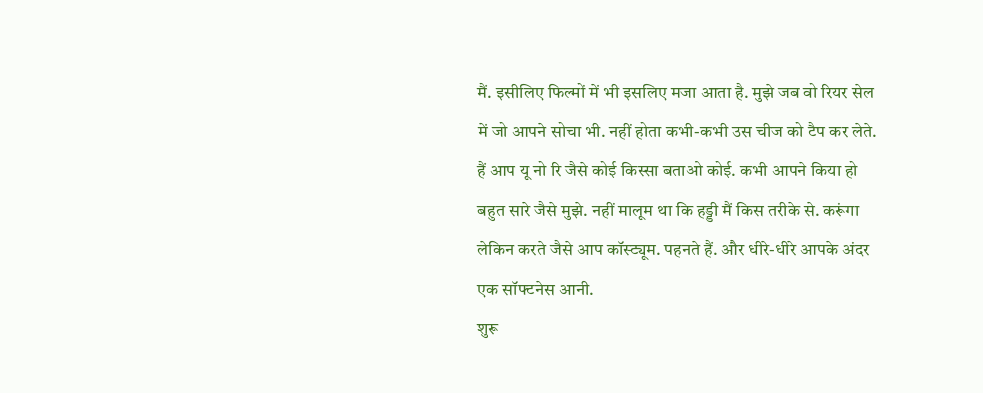मैं. इसीलिए फिल्मों में भी इसलिए मजा आता है. मुझे जब वो रियर सेल में जो आपने सोचा भी. नहीं होता कभी-कभी उस चीज को टैप कर लेते. हैं आप यू नो रि जैसे कोई किस्सा बताओ कोई. कभी आपने किया हो बहुत सारे जैसे मुझे. नहीं मालूम था कि हड्डी मैं किस तरीके से. करूंगा लेकिन करते जैसे आप कॉस्ट्यूम. पहनते हैं. और धीरे-धीरे आपके अंदर एक सॉफ्टनेस आनी.
शुरू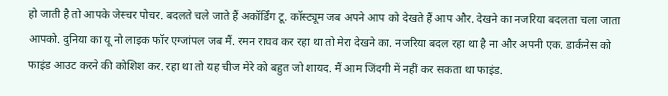हो जाती है तो आपके जेस्चर पोचर. बदलते चले जाते हैं अकॉर्डिंग टू. कॉस्ट्यूम जब अपने आप को देखते हैं आप और. देखने का नजरिया बदलता चला जाता आपको. दुनिया का यू नो लाइक फॉर एग्जांपल जब मैं. रमन राघव कर रहा था तो मेरा देखने का. नजरिया बदल रहा था है ना और अपनी एक. डार्कनेस को फाइंड आउट करने की कोशिश कर. रहा था तो यह चीज मेरे को बहुत जो शायद. मैं आम जिंदगी में नहीं कर सकता था फाइंड.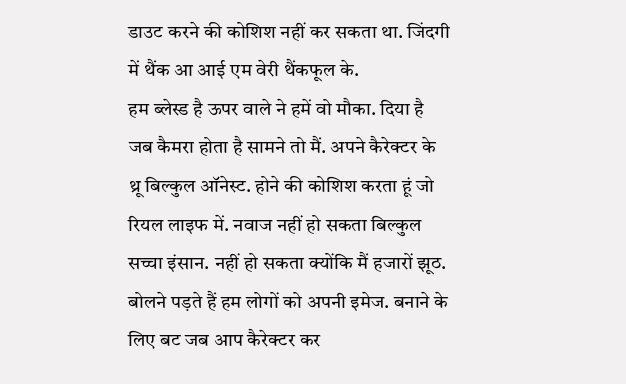डाउट करने की कोशिश नहीं कर सकता था. जिंदगी में थैंक आ आई एम वेरी थैंकफूल के.
हम ब्लेस्ड है ऊपर वाले ने हमें वो मौका. दिया है जब कैमरा होता है सामने तो मैं. अपने कैरेक्टर के थ्रू बिल्कुल ऑनेस्ट. होने की कोशिश करता हूं जो रियल लाइफ में. नवाज नहीं हो सकता बिल्कुल सच्चा इंसान. नहीं हो सकता क्योंकि मैं हजारों झूठ. बोलने पड़ते हैं हम लोगों को अपनी इमेज. बनाने के लिए बट जब आप कैरेक्टर कर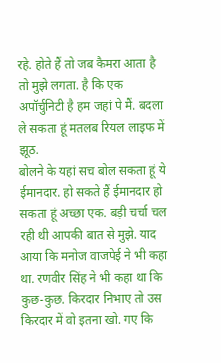रहे. होते हैं तो जब कैमरा आता है तो मुझे लगता. है कि एक अपॉर्चुनिटी है हम जहां पे मैं. बदला ले सकता हूं मतलब रियल लाइफ में झूठ.
बोलने के यहां सच बोल सकता हूं ये ईमानदार. हो सकते हैं ईमानदार हो सकता हूं अच्छा एक. बड़ी चर्चा चल रही थी आपकी बात से मुझे. याद आया कि मनोज वाजपेई ने भी कहा था. रणवीर सिंह ने भी कहा था कि कुछ-कुछ. किरदार निभाए तो उस किरदार में वो इतना खो. गए कि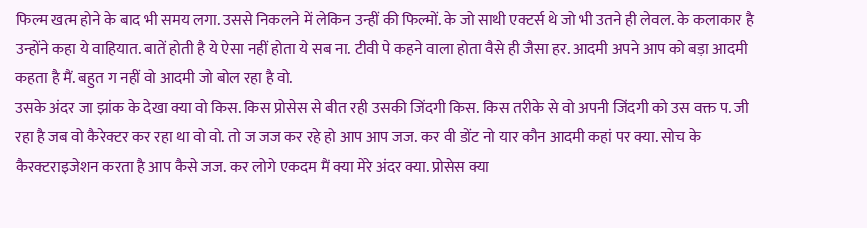फिल्म खत्म होने के बाद भी समय लगा. उससे निकलने में लेकिन उन्हीं की फिल्मों. के जो साथी एक्टर्स थे जो भी उतने ही लेवल. के कलाकार है उन्होंने कहा ये वाहियात. बातें होती है ये ऐसा नहीं होता ये सब ना. टीवी पे कहने वाला होता वैसे ही जैसा हर. आदमी अपने आप को बड़ा आदमी कहता है मैं. बहुत ग नहीं वो आदमी जो बोल रहा है वो.
उसके अंदर जा झांक के देखा क्या वो किस. किस प्रोसेस से बीत रही उसकी जिंदगी किस. किस तरीके से वो अपनी जिंदगी को उस वक्त प. जी रहा है जब वो कैरेक्टर कर रहा था वो वो. तो ज जज कर रहे हो आप आप जज. कर वी डोंट नो यार कौन आदमी कहां पर क्या. सोच के कैरक्टराइजेशन करता है आप कैसे जज. कर लोगे एकदम मैं क्या मेरे अंदर क्या. प्रोसेस क्या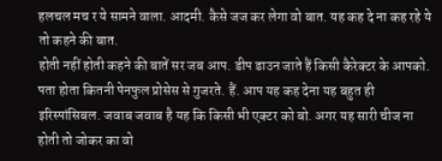हलचल मच र ये सामने वाला. आदमी. कैसे जज कर लेगा वो बात. यह कह दे ना कह रहे ये तो कहने की बात.
होती नहीं होती कहने की बातें सर जब आप. डीप डाउन जाते हैं किसी कैरेक्टर के आपको. पता होता कितनी पेनफुल प्रोसेस से गुजरते. हैं. आप यह कह देना यह बहुत ही इरिस्पांसिबल. जवाब जवाब है यह कि किसी भी एक्टर को बो. अगर यह सारी चीज ना होती तो जोकर का वो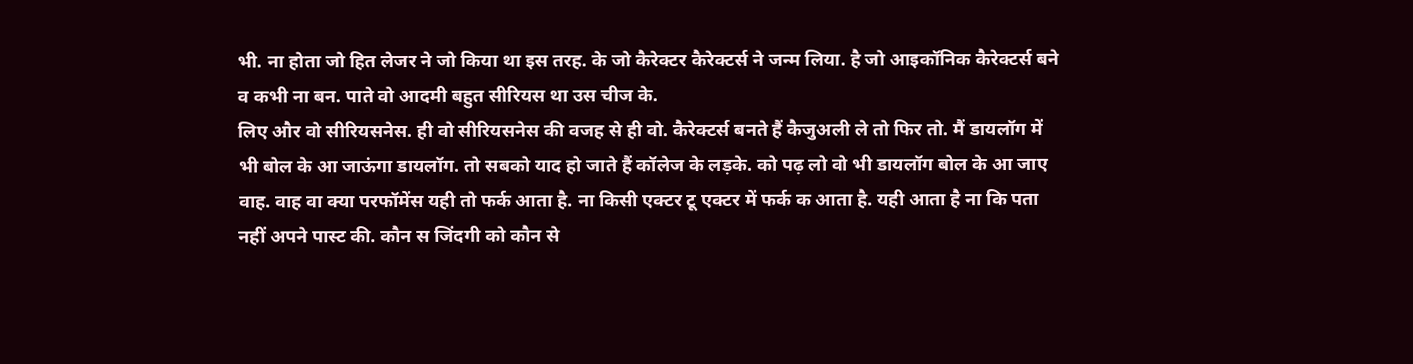भी. ना होता जो हित लेजर ने जो किया था इस तरह. के जो कैरेक्टर कैरेक्टर्स ने जन्म लिया. है जो आइकॉनिक कैरेक्टर्स बने व कभी ना बन. पाते वो आदमी बहुत सीरियस था उस चीज के.
लिए और वो सीरियसनेस. ही वो सीरियसनेस की वजह से ही वो. कैरेक्टर्स बनते हैं कैजुअली ले तो फिर तो. मैं डायलॉग में भी बोल के आ जाऊंगा डायलॉग. तो सबको याद हो जाते हैं कॉलेज के लड़के. को पढ़ लो वो भी डायलॉग बोल के आ जाए वाह. वाह वा क्या परफॉमेंस यही तो फर्क आता है. ना किसी एक्टर टू एक्टर में फर्क क आता है. यही आता है ना कि पता नहीं अपने पास्ट की. कौन स जिंदगी को कौन से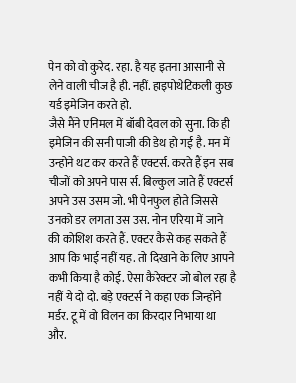पेन को वो कुरेद. रहा. है यह इतना आसानी से लेने वाली चीज है ही. नहीं. हाइपोथेटिकली कुछ यर्ड इमेजिन करते हो.
जैसे मैंने एनिमल में बॉबी देवल को सुना. कि ही इमेजिन की सनी पाजी की डेथ हो गई है. मन में उन्होने थट कर करते हैं एक्टर्स. करते हैं इन सब चीजों को अपने पास र्स. बिल्कुल जाते हैं एक्टर्स अपने उस उसम जो. भी पेनफुल होते जिससे उनको डर लगता उस उस. नोन एरिया में जाने की कोशिश करते हैं. एक्टर कैसे कह सकते हैं आप कि भाई नहीं यह. तो दिखाने के लिए आपने कभी किया है कोई. ऐसा कैरेक्टर जो बोल रहा है नहीं ये दो दो. बड़े एक्टर्स ने कहा एक जिन्होंने मर्डर. टू में वो विलन का किरदार निभाया था और.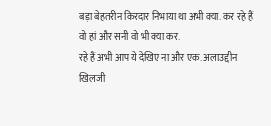बड़ा बेहतरीन किरदार निभाया था अभी क्या. कर रहे हैं वो हां और सनी वो भी क्या कर.
रहे हैं अभी आप ये देखिए ना और एक. अलाउद्दीन खिलजी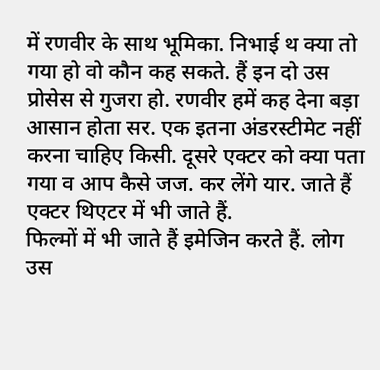में रणवीर के साथ भूमिका. निभाई थ क्या तो गया हो वो कौन कह सकते. हैं इन दो उस प्रोसेस से गुजरा हो. रणवीर हमें कह देना बड़ा आसान होता सर. एक इतना अंडरस्टीमेट नहीं करना चाहिए किसी. दूसरे एक्टर को क्या पता गया व आप कैसे जज. कर लेंगे यार. जाते हैं एक्टर थिएटर में भी जाते हैं.
फिल्मों में भी जाते हैं इमेजिन करते हैं. लोग उस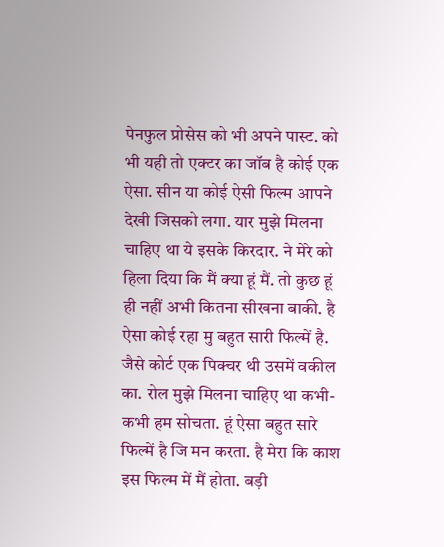पेनफुल प्रोसेस को भी अपने पास्ट. को भी यही तो एक्टर का जॉब है कोई एक ऐसा. सीन या कोई ऐसी फिल्म आपने देखी जिसको लगा. यार मुझे मिलना चाहिए था ये इसके किरदार. ने मेरे को हिला दिया कि मैं क्या हूं मैं. तो कुछ हूं ही नहीं अभी कितना सीखना बाकी. है ऐसा कोई रहा मु बहुत सारी फिल्में है. जैसे कोर्ट एक पिक्चर थी उसमें वकील का. रोल मुझे मिलना चाहिए था कभी-कभी हम सोचता. हूं ऐसा बहुत सारे फिल्में है जि मन करता. है मेरा कि काश इस फिल्म में मैं होता. बड़ी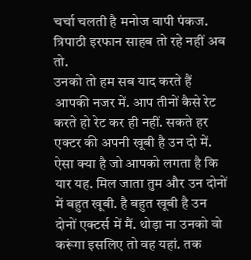चर्चा चलती है मनोज वापी पंकज. त्रिपाठी इरफान साहब तो रहे नहीं अब तो.
उनको तो हम सब याद करते हैं आपकी नजर में. आप तीनों कैसे रेट करते हो रेट कर ही नहीं. सकते हर एक्टर की अपनी खूबी है उन दो में. ऐसा क्या है जो आपको लगता है कि यार यह. मिल जाता तुम और उन दोनों में बहुत खूबी. है बहुत खूबी है उन दोनों एक्टर्स में मैं. थोड़ा ना उनको वो करूंगा इसलिए तो वह यहां. तक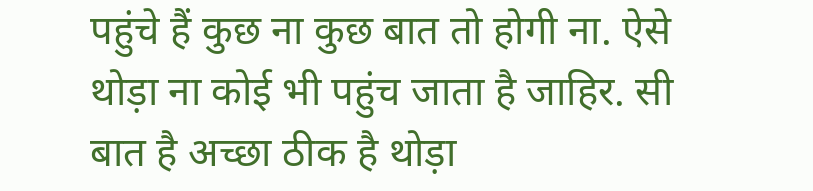पहुंचे हैं कुछ ना कुछ बात तो होगी ना. ऐसे थोड़ा ना कोई भी पहुंच जाता है जाहिर. सी बात है अच्छा ठीक है थोड़ा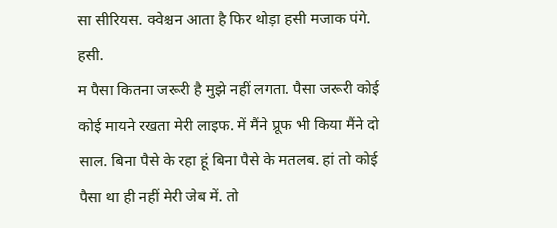सा सीरियस. क्वेश्चन आता है फिर थोड़ा हसी मजाक पंगे. हसी.
म पैसा कितना जरूरी है मुझे नहीं लगता. पैसा जरूरी कोई कोई मायने रखता मेरी लाइफ. में मैंने प्रूफ भी किया मैंने दो साल. बिना पैसे के रहा हूं बिना पैसे के मतलब. हां तो कोई पैसा था ही नहीं मेरी जेब में. तो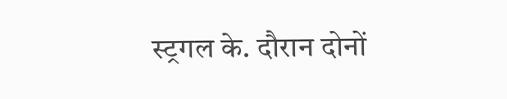स्ट्रगल के. दौरान दोनों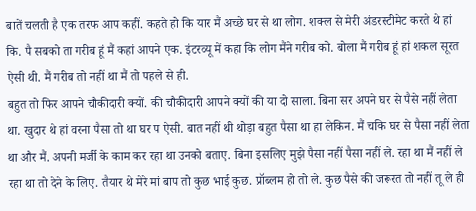बातें चलती है एक तरफ आप कहीं. कहते हो कि यार मैं अच्छे घर से था लोग. शक्ल से मेरी अंडरस्टीमेट करते थे हां कि. पै सबको ता गरीब हूं मैं कहां आपने एक. इंटरव्यू में कहा कि लोग मैंने गरीब को. बोला मैं गरीब हूं हां शकल सूरत ऐसी थी. मैं गरीब तो नहीं था मैं तो पहले से ही.
बहुत तो फिर आपने चौकीदारी क्यों. की चौकीदारी आपने क्यों की या दो साला. बिना सर अपने घर से पैसे नहीं लेता था. खुदार थे हां वरना पैसा तो था घर प ऐसी. बात नहीं थी थोड़ा बहुत पैसा था हा लेकिन. मैं चकि घर से पैसा नहीं लेता था और मैं. अपनी मर्जी के काम कर रहा था उनको बताए. बिना इसलिए मुझे पैसा नहीं पैसा नहीं ले. रहा था मैं नहीं ले रहा था तो देने के लिए. तैयार थे मेरे मां बाप तो कुछ भाई कुछ. प्रॉब्लम हो तो ले. कुछ पैसे की जरूरत तो नहीं तू ले ही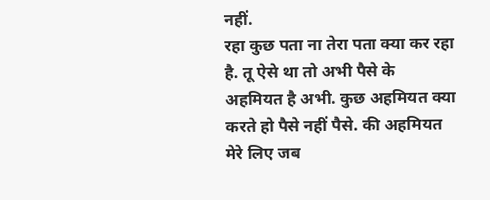नहीं.
रहा कुछ पता ना तेरा पता क्या कर रहा है. तू ऐसे था तो अभी पैसे के अहमियत है अभी. कुछ अहमियत क्या करते हो पैसे नहीं पैसे. की अहमियत मेरे लिए जब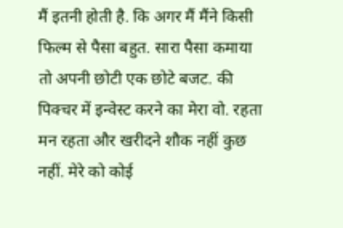मैं इतनी होती है. कि अगर मैं मैंने किसी फिल्म से पैसा बहुत. सारा पैसा कमाया तो अपनी छोटी एक छोटे बजट. की पिक्चर में इन्वेस्ट करने का मेरा वो. रहता मन रहता और खरीदने शौक नहीं कुछ नहीं. मेरे को कोई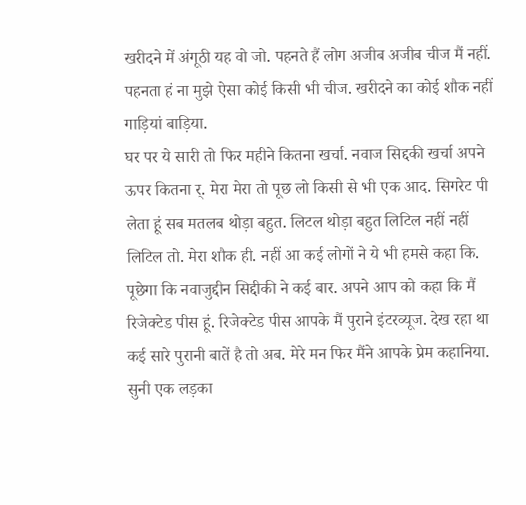खरीदने में अंगूठी यह वो जो. पहनते हैं लोग अजीब अजीब चीज मैं नहीं. पहनता हं ना मुझे ऐसा कोई किसी भी चीज. खरीदने का कोई शौक नहीं गाड़ियां बाड़िया.
घर पर ये सारी तो फिर महीने कितना खर्चा. नवाज सिद्दकी खर्चा अपने ऊपर कितना र्. मेरा मेरा तो पूछ लो किसी से भी एक आद. सिगरेट पी लेता हूं सब मतलब थोड़ा बहुत. लिटल थोड़ा बहुत लिटिल नहीं नहीं लिटिल तो. मेरा शौक ही. नहीं आ कई लोगों ने ये भी हमसे कहा कि. पूछेगा कि नवाजुद्दीन सिद्दीकी ने कई बार. अपने आप को कहा कि मैं रिजेक्टेड पीस हूं. रिजेक्टेड पीस आपके मैं पुराने इंटरव्यूज. देख रहा था कई सारे पुरानी बातें है तो अब. मेरे मन फिर मैंने आपके प्रेम कहानिया. सुनी एक लड़का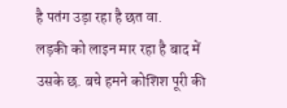है पतंग उड़ा रहा है छत वा.
लड़की को लाइन मार रहा है बाद में उसके छ. बचे हमने कोशिश पूरी की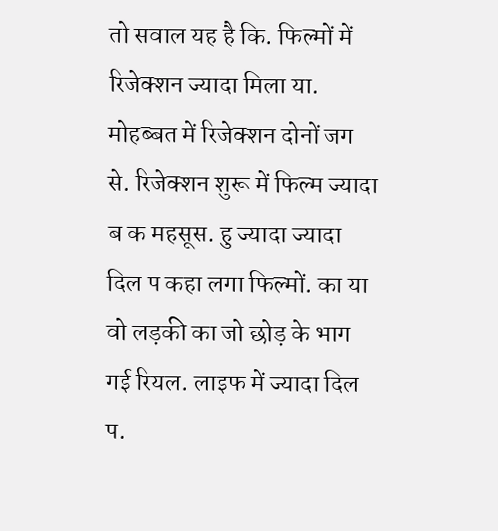तो सवाल यह है कि. फिल्मों में रिजेक्शन ज्यादा मिला या. मोहब्बत में रिजेक्शन दोनों जग से. रिजेक्शन शुरू में फिल्म ज्यादा ब क महसूस. हु ज्यादा ज्यादा दिल प कहा लगा फिल्मों. का या वो लड़की का जो छोड़ के भाग गई रियल. लाइफ में ज्यादा दिल प.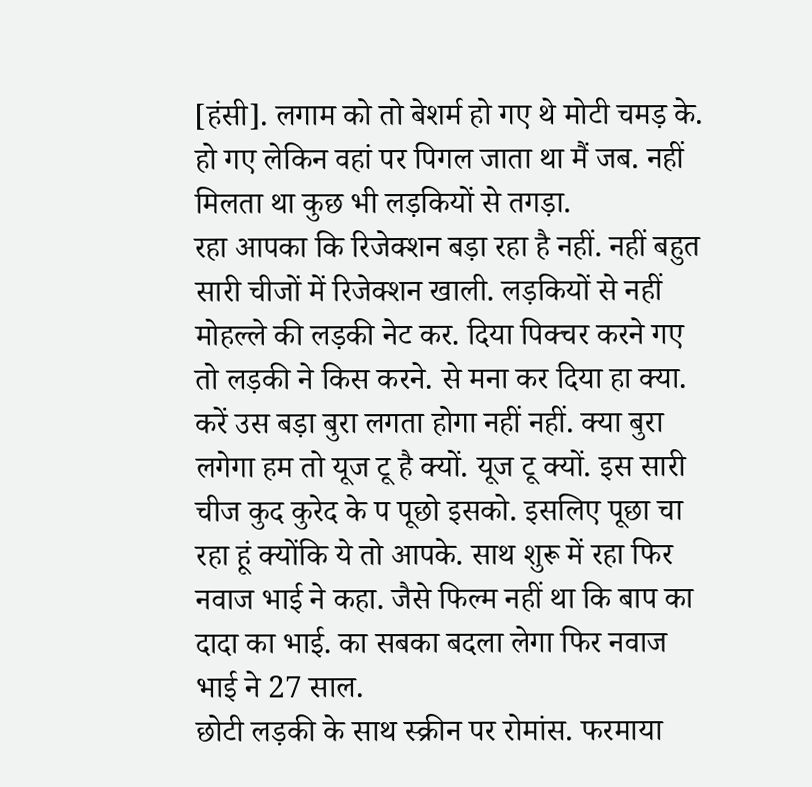[हंसी]. लगाम को तो बेशर्म हो गए थे मोटी चमड़ के. हो गए लेकिन वहां पर पिगल जाता था मैं जब. नहीं मिलता था कुछ भी लड़कियों से तगड़ा.
रहा आपका कि रिजेक्शन बड़ा रहा है नहीं. नहीं बहुत सारी चीजों में रिजेक्शन खाली. लड़कियों से नहीं मोहल्ले की लड़की नेट कर. दिया पिक्चर करने गए तो लड़की ने किस करने. से मना कर दिया हा क्या. करें उस बड़ा बुरा लगता होगा नहीं नहीं. क्या बुरा लगेगा हम तो यूज टू है क्यों. यूज टू क्यों. इस सारी चीज कुद कुरेद के प पूछो इसको. इसलिए पूछा चा रहा हूं क्योंकि ये तो आपके. साथ शुरू में रहा फिर नवाज भाई ने कहा. जैसे फिल्म नहीं था कि बाप का दादा का भाई. का सबका बदला लेगा फिर नवाज भाई ने 27 साल.
छोटी लड़की के साथ स्क्रीन पर रोमांस. फरमाया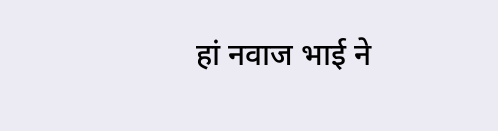हां नवाज भाई ने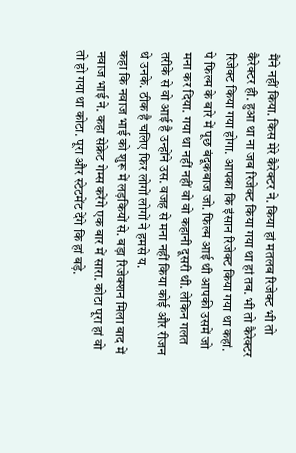मैंने नहीं किया. किस मेरे कैरेक्टर ने. किया हां मतलब रिजेक्ट भी तो कैरेक्टर ही. हुआ था ना जब रिजेक्ट किया गया था हां तब. भी तो कैरेक्टर रिजेक्ट किया गया होगा. आपका कि इंसान रिजेक्ट किया गया था कहां. पे फिल्म के बारे में पूछ बंदूकबाज जो. फिल्म आई थी आपकी उसमें जो मना कर दिया. गया था नहीं नहीं वो वो कहानी दूसरी थी. लेकिन गलत तरीके से वो आई है उन्होंने उस. वजह से मना नहीं किया कोई और रीजन थे उनके. ठीक है चलिए फिर लोगों लोगों ने हमसे य.
कहा कि नवाज भाई को शुरू में लड़कियों से. बड़ा रिजेक्शन मिला बाद में नवाज भाई ने. कहा सेक्रेट गेम्स करेंगे एक बार में सारा. कोटा पूरा हां वो तो हो गया था कोटा. पूरा और स्टेटमेंट देंगे कि हां बड़े.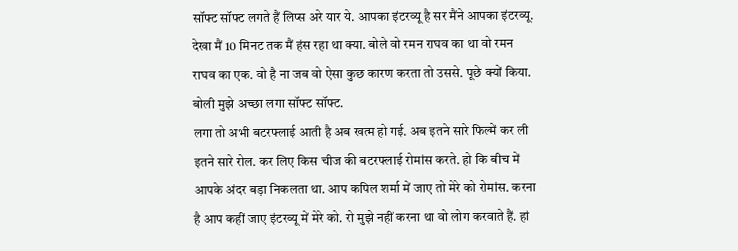सॉफ्ट सॉफ्ट लगते हैं लिप्स अरे यार ये. आपका इंटरव्यू है सर मैंने आपका इंटरव्यू. देखा मैं 10 मिनट तक मैं हंस रहा था क्या. बोले वो रमन राघव का था वो रमन राघव का एक. वो है ना जब वो ऐसा कुछ कारण करता तो उससे. पूछे क्यों किया. बोली मुझे अच्छा लगा सॉफ्ट सॉफ्ट.
लगा तो अभी बटरफ्लाई आती है अब खत्म हो गई. अब इतने सारे फिल्में कर ली इतने सारे रोल. कर लिए किस चीज की बटरफ्लाई रोमांस करते. हो कि बीच में आपके अंदर बड़ा निकलता था. आप कपिल शर्मा में जाए तो मेरे को रोमांस. करना है आप कहीं जाए इंटरव्यू में मेरे को. रो मुझे नहीं करना था वो लोग करवाते हैं. हां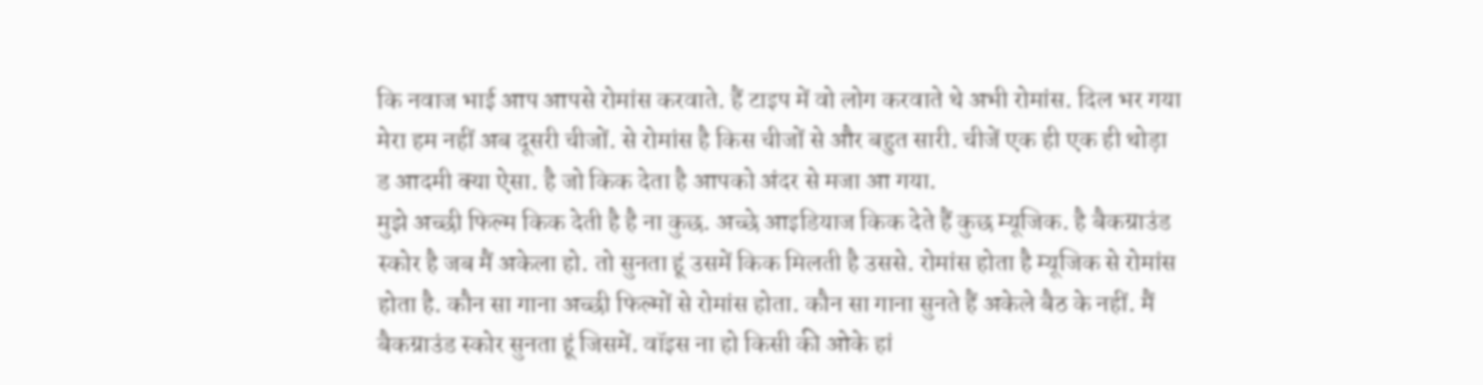कि नवाज भाई आप आपसे रोमांस करवाते. हैं टाइप में वो लोग करवाते थे अभी रोमांस. दिल भर गया मेरा हम नहीं अब दूसरी चीजों. से रोमांस है किस चीजों से और बहुत सारी. चीजें एक ही एक ही थोड़ा ड आदमी क्या ऐसा. है जो किक देता है आपको अंदर से मजा आ गया.
मुझे अच्छी फिल्म किक देती है है ना कुछ. अच्छे आइडियाज किक देते हैं कुछ म्यूजिक. है बैकग्राउंड स्कोर है जब मैं अकेला हो. तो सुनता हूं उसमें किक मिलती है उससे. रोमांस होता है म्यूजिक से रोमांस होता है. कौन सा गाना अच्छी फिल्मों से रोमांस होता. कौन सा गाना सुनते हैं अकेले बैठ के नहीं. मैं बैकग्राउंड स्कोर सुनता हूं जिसमें. वॉइस ना हो किसी की ओके हां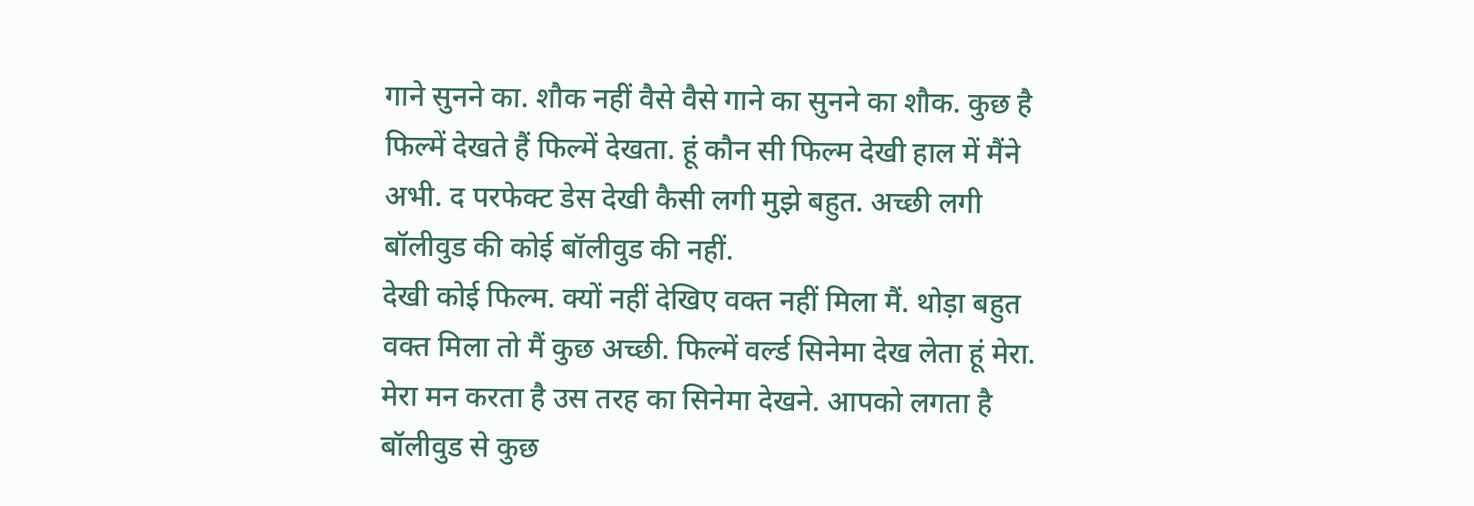गाने सुनने का. शौक नहीं वैसे वैसे गाने का सुनने का शौक. कुछ है फिल्में देखते हैं फिल्में देखता. हूं कौन सी फिल्म देखी हाल में मैंने अभी. द परफेक्ट डेस देखी कैसी लगी मुझे बहुत. अच्छी लगी बॉलीवुड की कोई बॉलीवुड की नहीं.
देखी कोई फिल्म. क्यों नहीं देखिए वक्त नहीं मिला मैं. थोड़ा बहुत वक्त मिला तो मैं कुछ अच्छी. फिल्में वर्ल्ड सिनेमा देख लेता हूं मेरा. मेरा मन करता है उस तरह का सिनेमा देखने. आपको लगता है बॉलीवुड से कुछ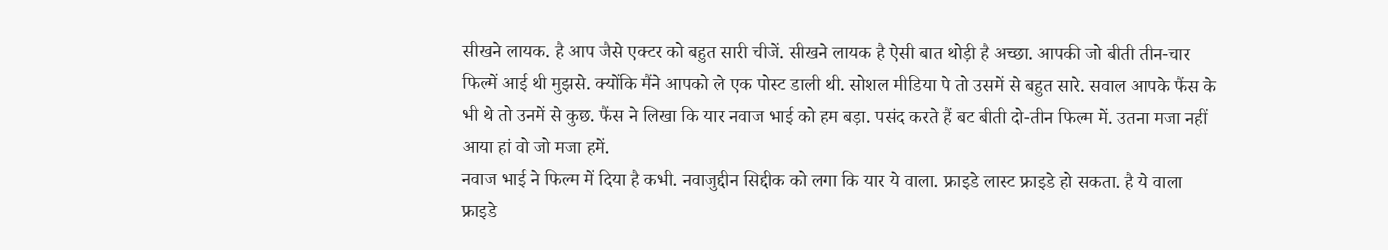सीखने लायक. है आप जैसे एक्टर को बहुत सारी चीजें. सीखने लायक है ऐसी बात थोड़ी है अच्छा. आपकी जो बीती तीन-चार फिल्में आई थी मुझसे. क्योंकि मैंने आपको ले एक पोस्ट डाली थी. सोशल मीडिया पे तो उसमें से बहुत सारे. सवाल आपके फैंस के भी थे तो उनमें से कुछ. फैंस ने लिखा कि यार नवाज भाई को हम बड़ा. पसंद करते हैं बट बीती दो-तीन फिल्म में. उतना मजा नहीं आया हां वो जो मजा हमें.
नवाज भाई ने फिल्म में दिया है कभी. नवाजुद्दीन सिद्दीक को लगा कि यार ये वाला. फ्राइडे लास्ट फ्राइडे हो सकता. है ये वाला फ्राइडे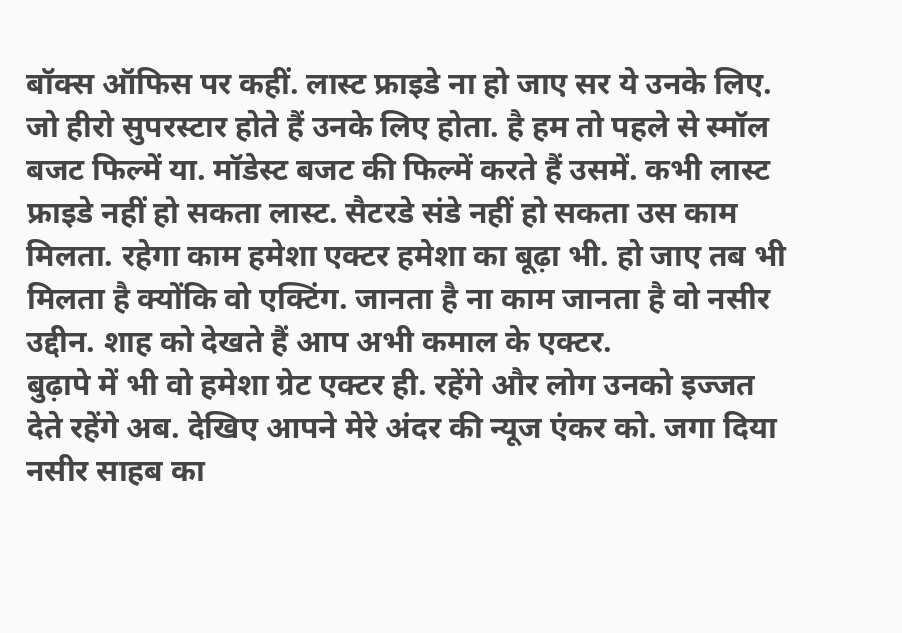बॉक्स ऑफिस पर कहीं. लास्ट फ्राइडे ना हो जाए सर ये उनके लिए. जो हीरो सुपरस्टार होते हैं उनके लिए होता. है हम तो पहले से स्मॉल बजट फिल्में या. मॉडेस्ट बजट की फिल्में करते हैं उसमें. कभी लास्ट फ्राइडे नहीं हो सकता लास्ट. सैटरडे संडे नहीं हो सकता उस काम मिलता. रहेगा काम हमेशा एक्टर हमेशा का बूढ़ा भी. हो जाए तब भी मिलता है क्योंकि वो एक्टिंग. जानता है ना काम जानता है वो नसीर उद्दीन. शाह को देखते हैं आप अभी कमाल के एक्टर.
बुढ़ापे में भी वो हमेशा ग्रेट एक्टर ही. रहेंगे और लोग उनको इज्जत देते रहेंगे अब. देखिए आपने मेरे अंदर की न्यूज एंकर को. जगा दिया नसीर साहब का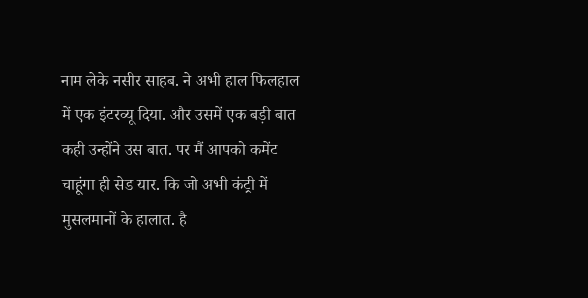नाम लेके नसीर साहब. ने अभी हाल फिलहाल में एक इंटरव्यू दिया. और उसमें एक बड़ी बात कही उन्होंने उस बात. पर मैं आपको कमेंट चाहूंगा ही सेड यार. कि जो अभी कंट्री में मुसलमानों के हालात. है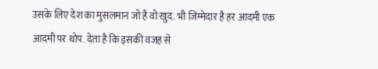उसके लिए देश का मुसलमान जो है वो खुद. भी जिम्मेदार है हर आदमी एक आदमी पर थोप. देता है कि इसकी वजह से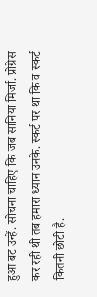हुआ बट उन्हें. सोचना चाहिए कि जब सानिया मिर्जा. प्रोग्रेस कर रही थी तब हमारा ध्यान उनके. स्कर्ट पर था कि व स्कर्ट कितनी छोटी है.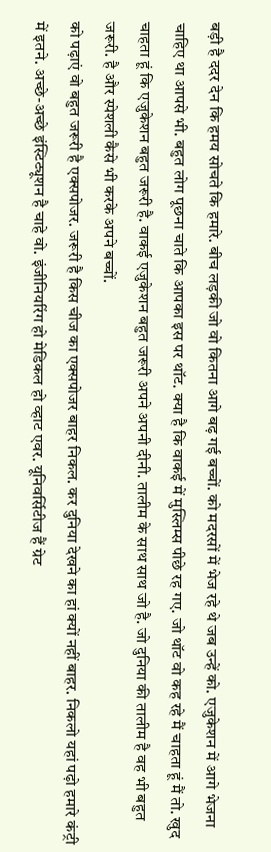बड़ी है ददर देन कि हमय सोचते कि हमारे. बीच लड़की जो वो कितना आगे बढ़ गई बच्चों. को मदरसों में भेज रहे थे जब उन्हें को. एजुकेशन में आगे भेजना चाहिए था आपसे भी. बहुत लोग पूछना चाते कि आपका इस पर थॉट. क्या है कि वाकई में मुस्लिम्स पीछे रह गए. जो थॉट वो कह रहे मैं चाहता हूं मैं तो. खुद चाहता हूं कि एजुकेशन बहुत जरूरी है. वाकई एजुकेशन बहुत जरूरी अपने अपनी दीनी. तालीम के साथ साथ जो है. जो दुनिया की तालीम है वह भी बहुत जरूरी. है और स्पेशली कैसे भी करके अपने बच्चों.
को पढ़ाएं वो बहुत जरूरी है एक्सपोजर. जरूरी है किस चीज का एक्सपोजर बाहर निकल. कर दुनिया देखने का हां क्यों नहीं बाहर. निकलो यहां पढ़ो हमारे कंट्री में इतने. अच्छे-अच्छे इंस्टिट्यूशन है चाहे वो. इंजीनियरिंग हो मेडिकल हो व्हाट एवर. यूनिवर्सिटीज हैं ग्रेट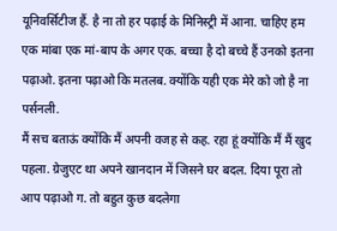यूनिवर्सिटीज हैं. है ना तो हर पढ़ाई के मिनिस्ट्री में आना. चाहिए हम एक मांबा एक मां-बाप के अगर एक. बच्चा है दो बच्चे हैं उनको इतना पढ़ाओ. इतना पढ़ाओ कि मतलब. क्योंकि यही एक मेरे को जो है ना पर्सनली.
मैं सच बताऊं क्योंकि मैं अपनी वजह से कह. रहा हूं क्योंकि मैं मैं खुद पहला. ग्रेजुएट था अपने खानदान में जिसने घर बदल. दिया पूरा तो आप पढ़ाओ ग. तो बहुत कुछ बदलेगा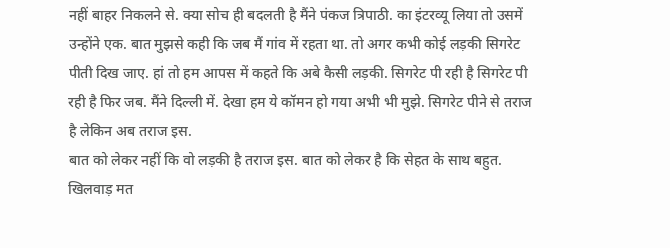नहीं बाहर निकलने से. क्या सोच ही बदलती है मैंने पंकज त्रिपाठी. का इंटरव्यू लिया तो उसमें उन्होंने एक. बात मुझसे कही कि जब मैं गांव में रहता था. तो अगर कभी कोई लड़की सिगरेट पीती दिख जाए. हां तो हम आपस में कहते कि अबे कैसी लड़की. सिगरेट पी रही है सिगरेट पी रही है फिर जब. मैंने दिल्ली में. देखा हम ये कॉमन हो गया अभी भी मुझे. सिगरेट पीने से तराज है लेकिन अब तराज इस.
बात को लेकर नहीं कि वो लड़की है तराज इस. बात को लेकर है कि सेहत के साथ बहुत. खिलवाड़ मत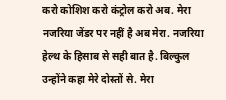करो कोशिश करो कंट्रोल करो अब. मेरा नजरिया जेंडर पर नहीं है अब मेरा. नजरिया हेल्थ के हिसाब से सही बात है. बिल्कुल उन्होंने कहा मेरे दोस्तों से. मेरा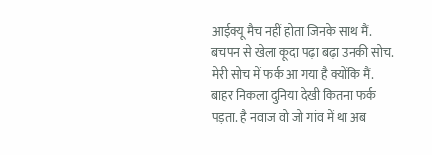आईक्यू मैच नहीं होता जिनके साथ मैं. बचपन से खेला कूदा पढ़ा बढ़ा उनकी सोच. मेरी सोच में फर्क आ गया है क्योंकि मैं. बाहर निकला दुनिया देखी कितना फर्क पड़ता. है नवाज वो जो गांव में था अब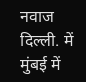नवाज दिल्ली. में मुंबई में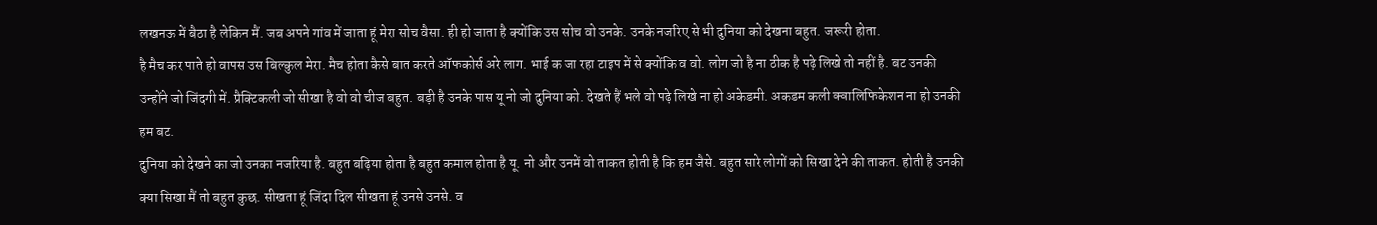लखनऊ में बैठा है लेकिन मैं. जब अपने गांव में जाता हूं मेरा सोच वैसा. ही हो जाता है क्योंकि उस सोच वो उनके. उनके नजरिए से भी दुनिया को देखना बहुत. जरूरी होता.
है मैच कर पाते हो वापस उस बिल्कुल मेरा. मैच होता कैसे बात करते ऑफकोर्स अरे लाग. भाई क जा रहा टाइप में से क्योंकि व वो. लोग जो है ना ठीक है पढ़े लिखे तो नहीं है. बट उनकी उन्होंने जो जिंदगी में. प्रैक्टिकली जो सीखा है वो वो चीज बहुत. बड़ी है उनके पास यू नो जो दुनिया को. देखते हैं भले वो पढ़े लिखे ना हो अकेडमी. अकडम कली क्वालिफिकेशन ना हो उनकी हम बट.
दुनिया को देखने का जो उनका नजरिया है. बहुत बढ़िया होता है बहुत कमाल होता है यू. नो और उनमें वो ताकत होती है कि हम जैसे. बहुत सारे लोगों को सिखा देने की ताकत. होती है उनकी क्या सिखा मैं तो बहुत कुछ. सीखता हूं जिंदा दिल सीखता हूं उनसे उनसे. व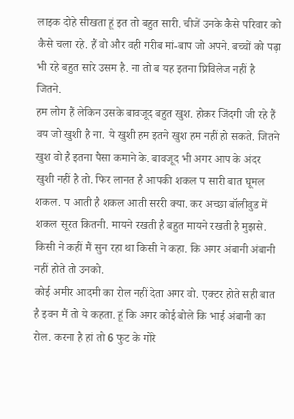लाइक दोहे सीखता हूं इत तो बहुत सारी. चीजें उनके कैसे परिवार को कैसे चला रहे. हैं वो और वही गरीब मां-बाप जो अपने. बच्चों को पढ़ा भी रहे बहुत सारे उसम है. ना तो ब यह इतना प्रिविलेज नहीं है जितने.
हम लोग हैं लेकिन उसके बावजूद बहुत खुश. होकर जिंदगी जी रहे हैं वय जो खुशी है ना. ये खुशी हम इतने खुश हम नहीं हो सकते. जितने खुश वो है इतना पैसा कमाने के. बावजूद भी अगर आप के अंदर खुशी नहीं है तो. फिर लानत है आपकी शकल प सारी बात घूमल शकल. प आती है शकल आती सररी क्या. कर अच्छा बॉलीवुड में शकल सूरत कितनी. मायने रखती है बहुत मायने रखती है मुझसे. किसी ने कहीं मैं सुन रहा था किसी ने कहा. कि अगर अंबानी अंबानी नहीं होते तो उनको.
कोई अमीर आदमी का रोल नहीं देता अगर वो. एक्टर होते सही बात है इवन मैं तो ये कहता. हूं कि अगर कोई बोले कि भाई अंबानी का रोल. करना है हां तो 6 फुट के गोरे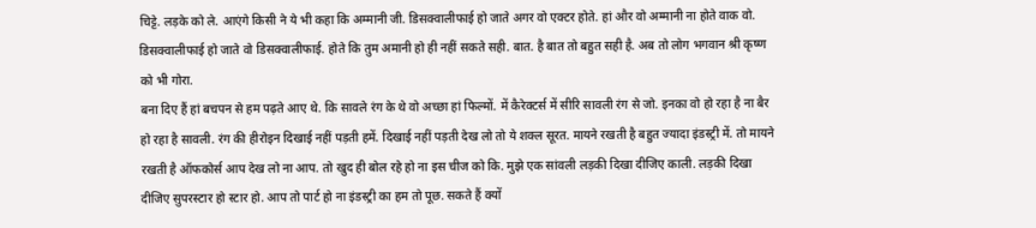चिट्टे. लड़के को ले. आएंगे किसी ने ये भी कहा कि अम्मानी जी. डिसक्वालीफाई हो जाते अगर वो एक्टर होते. हां और वो अम्मानी ना होते वाक वो. डिसक्वालीफाई हो जाते वो डिसक्वालीफाई. होते कि तुम अमानी हो ही नहीं सकते सही. बात. है बात तो बहुत सही है. अब तो लोग भगवान श्री कृष्ण को भी गोरा.
बना दिए हैं हां बचपन से हम पढ़ते आए थे. कि सावले रंग के थे वो अच्छा हां फिल्मों. में कैरेक्टर्स में सीरि सावली रंग से जो. इनका वो हो रहा है ना बैर हो रहा है सावली. रंग की हीरोइन दिखाई नहीं पड़ती हमें. दिखाई नहीं पड़ती देख लो तो ये शक्ल सूरत. मायने रखती है बहुत ज्यादा इंडस्ट्री में. तो मायने रखती है ऑफकोर्स आप देख लो ना आप. तो खुद ही बोल रहे हो ना इस चीज को कि. मुझे एक सांवली लड़की दिखा दीजिए काली. लड़की दिखा दीजिए सुपरस्टार हो स्टार हो. आप तो पार्ट हो ना इंडस्ट्री का हम तो पूछ. सकते हैं क्यों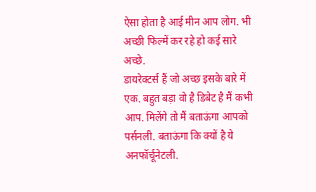ऐसा होता है आई मीन आप लोग. भी अच्छी फिल्में कर रहे हो कई सारे अच्छे.
डायरेक्टर्स हैं जो अच्छ इसके बारे में एक. बहुत बड़ा वो है डिबेट है मैं कभी आप. मिलेंगे तो मैं बताऊंगा आपको पर्सनली. बताऊंगा कि क्यों है ये अनफॉर्चूनेटली.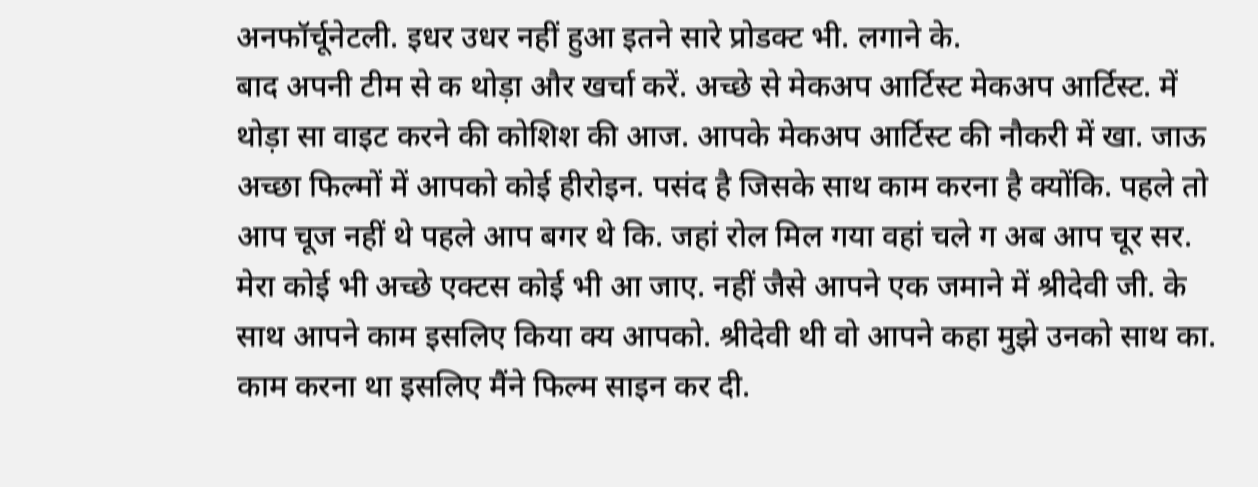अनफॉर्चूनेटली. इधर उधर नहीं हुआ इतने सारे प्रोडक्ट भी. लगाने के.
बाद अपनी टीम से क थोड़ा और खर्चा करें. अच्छे से मेकअप आर्टिस्ट मेकअप आर्टिस्ट. में थोड़ा सा वाइट करने की कोशिश की आज. आपके मेकअप आर्टिस्ट की नौकरी में खा. जाऊ अच्छा फिल्मों में आपको कोई हीरोइन. पसंद है जिसके साथ काम करना है क्योंकि. पहले तो आप चूज नहीं थे पहले आप बगर थे कि. जहां रोल मिल गया वहां चले ग अब आप चूर सर. मेरा कोई भी अच्छे एक्टस कोई भी आ जाए. नहीं जैसे आपने एक जमाने में श्रीदेवी जी. के साथ आपने काम इसलिए किया क्य आपको. श्रीदेवी थी वो आपने कहा मुझे उनको साथ का. काम करना था इसलिए मैंने फिल्म साइन कर दी.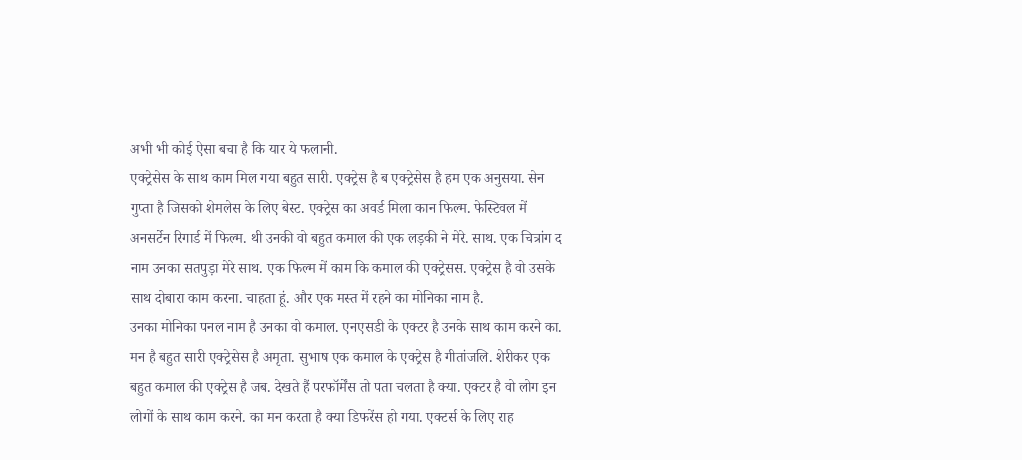अभी भी कोई ऐसा बचा है कि यार ये फलानी.
एक्ट्रेसेस के साथ काम मिल गया बहुत सारी. एक्ट्रेस है ब एक्ट्रेसेस है हम एक अनुसया. सेन गुप्ता है जिसको शेमलेस के लिए बेस्ट. एक्ट्रेस का अवर्ड मिला कान फिल्म. फेस्टिवल में अनसर्टेन रिगार्ड में फिल्म. थी उनकी वो बहुत कमाल की एक लड़की ने मेरे. साथ. एक चित्रांग द नाम उनका सतपुड़ा मेरे साथ. एक फिल्म में काम कि कमाल की एक्ट्रेसस. एक्ट्रेस है वो उसके साथ दोबारा काम करना. चाहता हूं. और एक मस्त में रहने का मोनिका नाम है.
उनका मोनिका पनल नाम है उनका वो कमाल. एनएसडी के एक्टर है उनके साथ काम करने का. मन है बहुत सारी एक्ट्रेसेस है अमृता. सुभाष एक कमाल के एक्ट्रेस है गीतांजलि. शेरीकर एक बहुत कमाल की एक्ट्रेस है जब. देखते हैं परफॉर्मेंस तो पता चलता है क्या. एक्टर है वो लोग इन लोगों के साथ काम करने. का मन करता है क्या डिफरेंस हो गया. एक्टर्स के लिए राह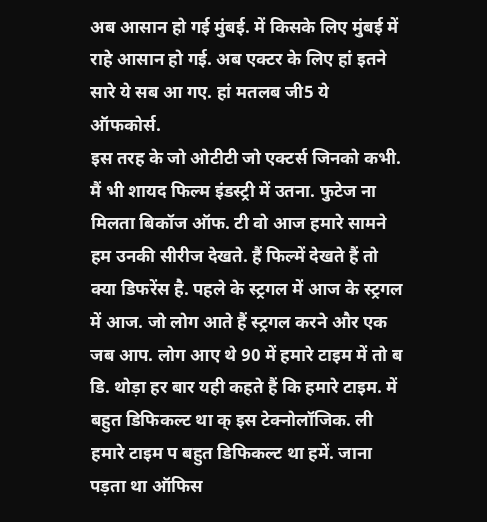अब आसान हो गई मुंबई. में किसके लिए मुंबई में राहे आसान हो गई. अब एक्टर के लिए हां इतने सारे ये सब आ गए. हां मतलब जी5 ये ऑफकोर्स.
इस तरह के जो ओटीटी जो एक्टर्स जिनको कभी. मैं भी शायद फिल्म इंडस्ट्री में उतना. फुटेज ना मिलता बिकॉज ऑफ. टी वो आज हमारे सामने हम उनकी सीरीज देखते. हैं फिल्में देखते हैं तो क्या डिफरेंस है. पहले के स्ट्रगल में आज के स्ट्रगल में आज. जो लोग आते हैं स्ट्रगल करने और एक जब आप. लोग आए थे 90 में हमारे टाइम में तो ब डि. थोड़ा हर बार यही कहते हैं कि हमारे टाइम. में बहुत डिफिकल्ट था क् इस टेक्नोलॉजिक. ली हमारे टाइम प बहुत डिफिकल्ट था हमें. जाना पड़ता था ऑफिस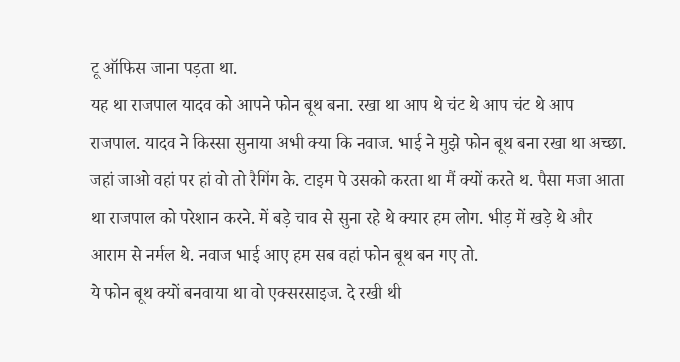टू ऑफिस जाना पड़ता था.
यह था राजपाल यादव को आपने फोन बूथ बना. रखा था आप थे चंट थे आप चंट थे आप राजपाल. यादव ने किस्सा सुनाया अभी क्या कि नवाज. भाई ने मुझे फोन बूथ बना रखा था अच्छा. जहां जाओ वहां पर हां वो तो रैगिंग के. टाइम पे उसको करता था मैं क्यों करते थ. पैसा मजा आता था राजपाल को परेशान करने. में बड़े चाव से सुना रहे थे क्यार हम लोग. भीड़ में खड़े थे और आराम से नर्मल थे. नवाज भाई आए हम सब वहां फोन बूथ बन गए तो.
ये फोन बूथ क्यों बनवाया था वो एक्सरसाइज. दे रखी थी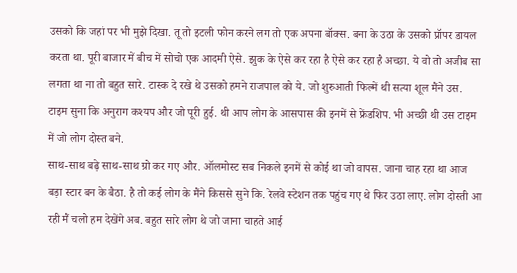उसको कि जहां पर भी मुझे दिखा. तू तो इटली फोन करने लग तो एक अपना बॉक्स. बना के उठा के उसको प्रॉपर डायल करता था. पूरी बाजार में बीच में सोचो एक आदमी ऐसे. झुक के ऐसे कर रहा है ऐसे कर रहा है अच्छा. ये वो तो अजीब सा लगता था ना तो बहुत सारे. टास्क दे रखे थे उसको हमने राजपाल को ये. जो शुरुआती फिल्में थी सत्या शूल मैंने उस. टाइम सुना कि अनुराग कश्यप और जो पूरी हुई. थी आप लोग के आसपास की इनमें से फ्रेंडशिप. भी अच्छी थी उस टाइम में जो लोग दोस्त बने.
साथ-साथ बढ़े साथ-साथ ग्रो कर गए और. ऑलमोस्ट सब निकले इनमें से कोई था जो वापस. जाना चाह रहा था आज बड़ा स्टार बन के बैठा. है तो कई लोग के मैंने किससे सुने कि. रेलवे स्टेशन तक पहुंच गए थे फिर उठा लाए. लोग दोस्ती आ रही मैं चलो हम देखेंगे अब. बहुत सारे लोग थे जो जाना चाहते आई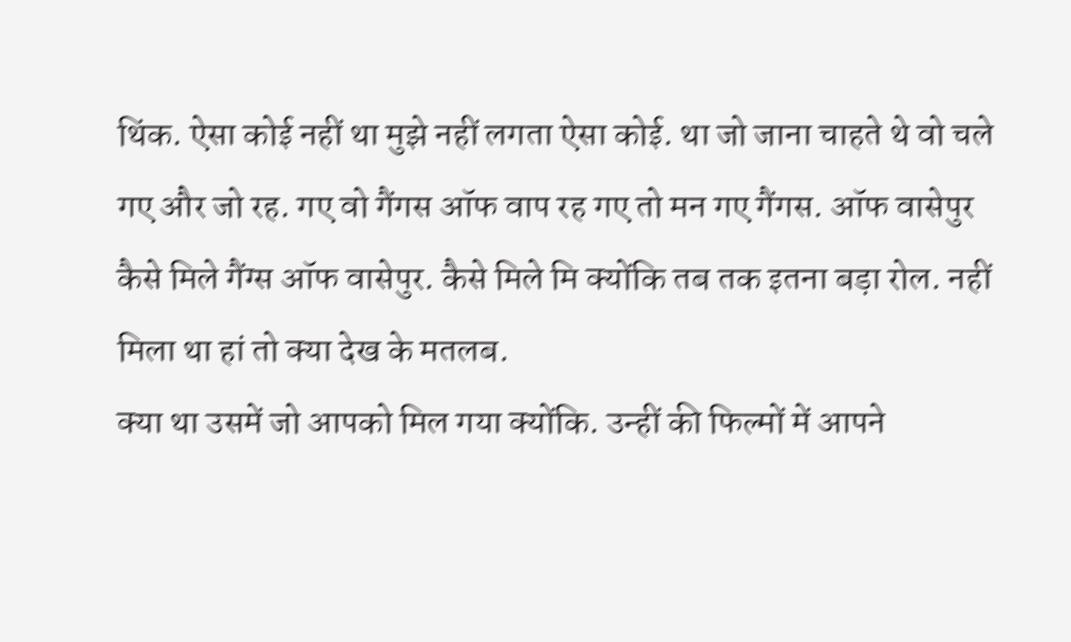थिंक. ऐसा कोई नहीं था मुझे नहीं लगता ऐसा कोई. था जो जाना चाहते थे वो चले गए और जो रह. गए वो गैंगस ऑफ वाप रह गए तो मन गए गैंगस. ऑफ वासेपुर कैसे मिले गैंग्स ऑफ वासेपुर. कैसे मिले मि क्योंकि तब तक इतना बड़ा रोल. नहीं मिला था हां तो क्या देख के मतलब.
क्या था उसमें जो आपको मिल गया क्योंकि. उन्हीं की फिल्मों में आपने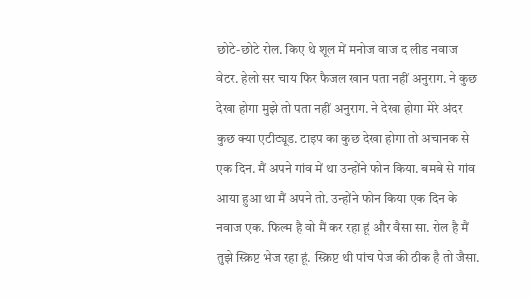छोटे-छोटे रोल. किए थे शूल में मनोज वाज द लीड नवाज वेटर. हेलो सर चाय फिर फैजल खान पता नहीं अनुराग. ने कुछ देखा होगा मुझे तो पता नहीं अनुराग. ने देखा होगा मेरे अंदर कुछ क्या एटीट्यूड. टाइप का कुछ देखा होगा तो अचानक से एक दिन. मैं अपने गांव में था उन्होंने फोन किया. बमबे से गांव आया हुआ था मैं अपने तो. उन्होंने फोन किया एक दिन के नवाज एक. फिल्म है वो मैं कर रहा हूं और वैसा सा. रोल है मैं तुझे स्क्रिप्ट भेज रहा हूं. स्क्रिप्ट थी पांच पेज की ठीक है तो जैसा.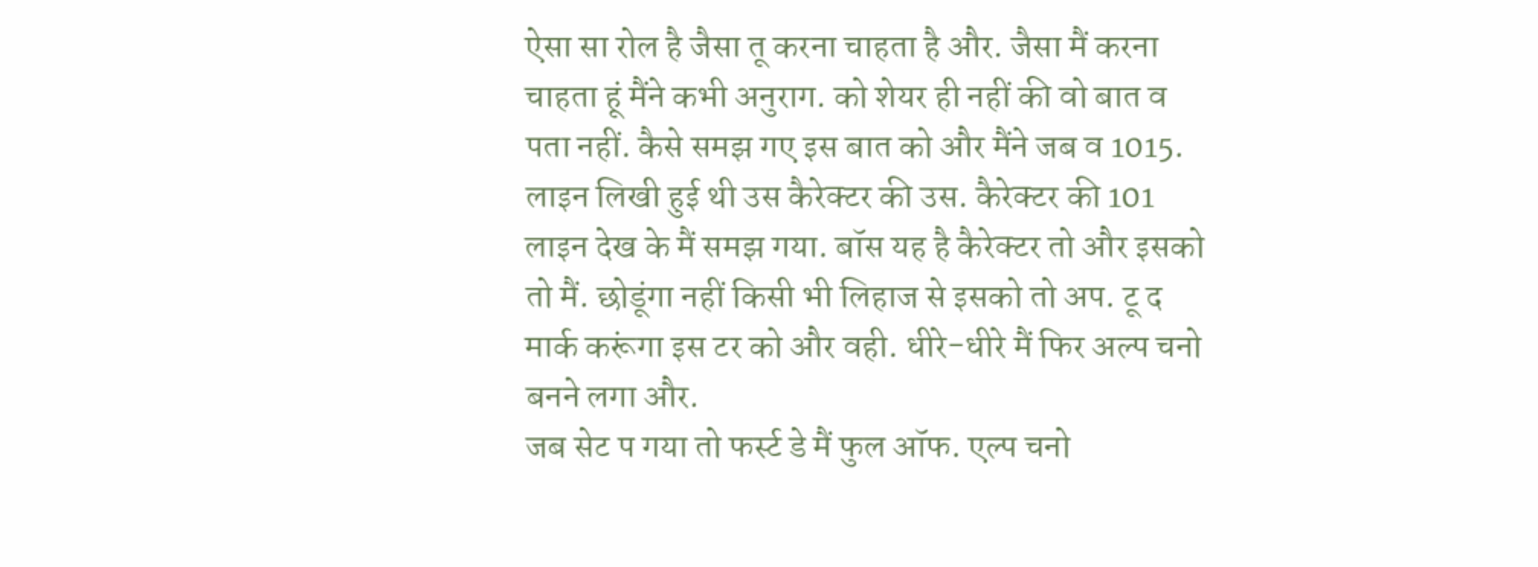ऐसा सा रोल है जैसा तू करना चाहता है और. जैसा मैं करना चाहता हूं मैंने कभी अनुराग. को शेयर ही नहीं की वो बात व पता नहीं. कैसे समझ गए इस बात को और मैंने जब व 1015. लाइन लिखी हुई थी उस कैरेक्टर की उस. कैरेक्टर की 101 लाइन देख के मैं समझ गया. बॉस यह है कैरेक्टर तो और इसको तो मैं. छोडूंगा नहीं किसी भी लिहाज से इसको तो अप. टू द मार्क करूंगा इस टर को और वही. धीरे-धीरे मैं फिर अल्प चनो बनने लगा और.
जब सेट प गया तो फर्स्ट डे मैं फुल ऑफ. एल्प चनो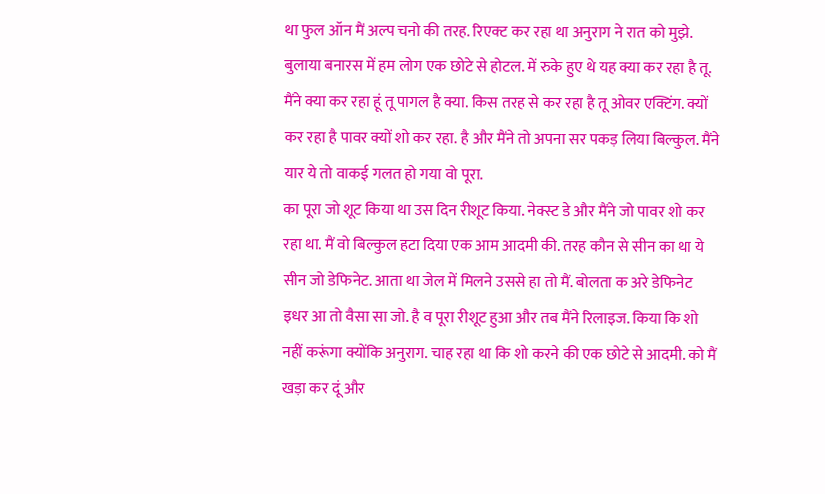था फुल ऑन मैं अल्प चनो की तरह. रिएक्ट कर रहा था अनुराग ने रात को मुझे. बुलाया बनारस में हम लोग एक छोटे से होटल. में रुके हुए थे यह क्या कर रहा है तू. मैंने क्या कर रहा हूं तू पागल है क्या. किस तरह से कर रहा है तू ओवर एक्टिंग. क्यों कर रहा है पावर क्यों शो कर रहा. है और मैंने तो अपना सर पकड़ लिया बिल्कुल. मैंने यार ये तो वाकई गलत हो गया वो पूरा.
का पूरा जो शूट किया था उस दिन रीशूट किया. नेक्स्ट डे और मैंने जो पावर शो कर रहा था. मैं वो बिल्कुल हटा दिया एक आम आदमी की. तरह कौन से सीन का था ये सीन जो डेफिनेट. आता था जेल में मिलने उससे हा तो मैं. बोलता क अरे डेफिनेट इधर आ तो वैसा सा जो. है व पूरा रीशूट हुआ और तब मैंने रिलाइज. किया कि शो नहीं करूंगा क्योंकि अनुराग. चाह रहा था कि शो करने की एक छोटे से आदमी. को मैं खड़ा कर दूं और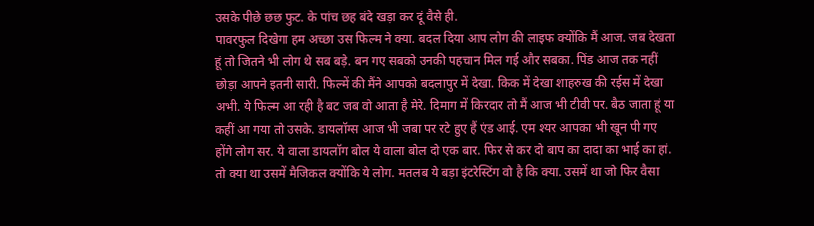उसके पीछे छछ फुट. के पांच छह बंदे खड़ा कर दूं वैसे ही.
पावरफुल दिखेगा हम अच्छा उस फिल्म ने क्या. बदल दिया आप लोग की लाइफ क्योंकि मैं आज. जब देखता हूं तो जितने भी लोग थे सब बड़े. बन गए सबको उनकी पहचान मिल गई और सबका. पिंड आज तक नहीं छोड़ा आपने इतनी सारी. फिल्में की मैंने आपको बदलापुर में देखा. किक में देखा शाहरुख की रईस में देखा अभी. ये फिल्म आ रही है बट जब वो आता है मेरे. दिमाग में किरदार तो मैं आज भी टीवी पर. बैठ जाता हूं या कहीं आ गया तो उसके. डायलॉग्स आज भी जबा पर रटे हुए हैं एंड आई. एम श्यर आपका भी खून पी गए होंगे लोग सर. ये वाला डायलॉग बोल ये वाला बोल दो एक बार. फिर से कर दो बाप का दादा का भाई का हां.
तो क्या था उसमें मैजिकल क्योंकि ये लोग. मतलब ये बड़ा इंटरेस्टिंग वो है कि क्या. उसमें था जो फिर वैसा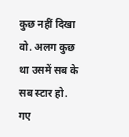कुछ नहीं दिखा वो. अलग कुछ था उसमें सब के सब स्टार हो. गए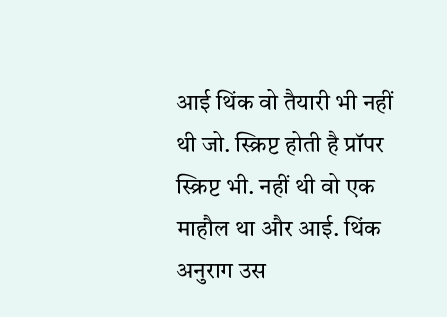आई थिंक वो तैयारी भी नहीं थी जो. स्क्रिप्ट होती है प्रॉपर स्क्रिप्ट भी. नहीं थी वो एक माहौल था और आई. थिंक अनुराग उस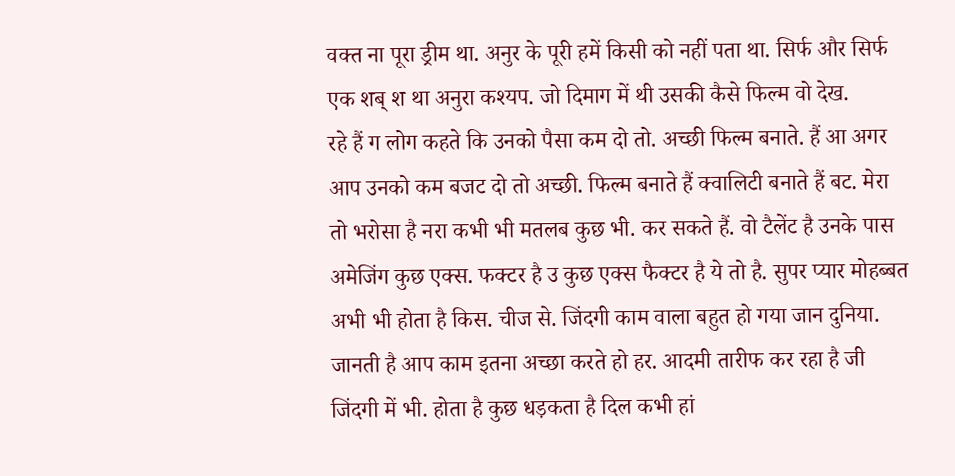वक्त ना पूरा ड्रीम था. अनुर के पूरी हमें किसी को नहीं पता था. सिर्फ और सिर्फ एक शब् श था अनुरा कश्यप. जो दिमाग में थी उसकी कैसे फिल्म वो देख.
रहे हैं ग लोग कहते कि उनको पैसा कम दो तो. अच्छी फिल्म बनाते. हैं आ अगर आप उनको कम बजट दो तो अच्छी. फिल्म बनाते हैं क्वालिटी बनाते हैं बट. मेरा तो भरोसा है नरा कभी भी मतलब कुछ भी. कर सकते हैं. वो टैलेंट है उनके पास अमेजिंग कुछ एक्स. फक्टर है उ कुछ एक्स फैक्टर है ये तो है. सुपर प्यार मोहब्बत अभी भी होता है किस. चीज से. जिंदगी काम वाला बहुत हो गया जान दुनिया.
जानती है आप काम इतना अच्छा करते हो हर. आदमी तारीफ कर रहा है जी जिंदगी में भी. होता है कुछ धड़कता है दिल कभी हां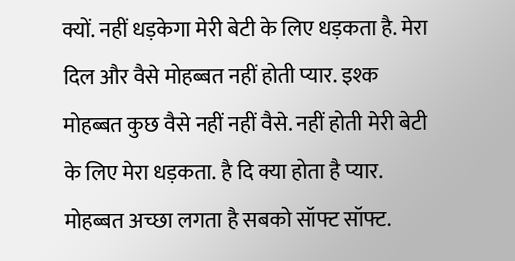क्यों. नहीं धड़केगा मेरी बेटी के लिए धड़कता है. मेरा दिल और वैसे मोहब्बत नहीं होती प्यार. इश्क मोहब्बत कुछ वैसे नहीं नहीं वैसे. नहीं होती मेरी बेटी के लिए मेरा धड़कता. है दि क्या होता है प्यार. मोहब्बत अच्छा लगता है सबको सॉफ्ट सॉफ्ट.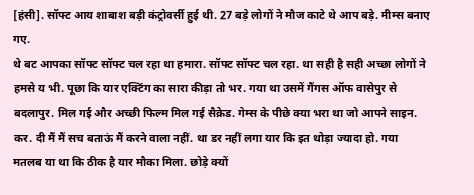[हंसी]. सॉफ्ट आय शाबाश बड़ी कंट्रोवर्सी हुई थी. 27 बड़े लोगों ने मौज काटे थे आप बड़े. मीम्स बनाए गए.
थे बट आपका सॉफ्ट सॉफ्ट चल रहा था हमारा. सॉफ्ट सॉफ्ट चल रहा. था सही है सही अच्छा लोगों ने हमसे य भी. पूछा कि यार एक्टिंग का सारा कीड़ा तो भर. गया था उसमें गैंगस ऑफ वासेपुर से बदलापुर. मिल गई और अच्छी फिल्म मिल गई सैक्रेड. गेम्स के पीछे क्या भरा था जो आपने साइन. कर. दी मैं मैं सच बताऊं मैं करने वाला नहीं. था डर नहीं लगा यार कि इत थोड़ा ज्यादा हो. गया मतलब या था कि ठीक है यार मौका मिला. छोड़े क्यों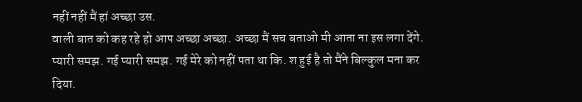नहीं नहीं मैं हां अच्छा उस.
वाली बात को कह रहे हो आप अच्छा अच्छा. अच्छा मैं सच बताओ मी आता ना इस लगा देंगे. प्यारी समझ. गई प्यारी समझ. गई मेरे को नहीं पता था कि. श हुई है तो मैंने बिल्कुल मना कर दिया.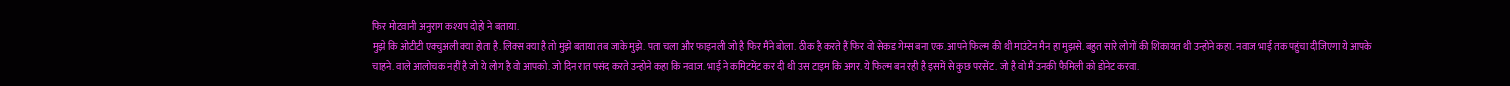फिर मोटवानी अनुराग कश्यप दोहो ने बताया.
मुझे कि ओटीटी एक्चुअली क्या होता है. लिक्स क्या है तो मुझे बताया तब जाके मुझे. पता चला और फाइनली जो है फिर मैंने बोला. ठीक है करते हैं फिर वो सेकड गेम्स बना एक. आपने फिल्म की थी माउंटेन मैन हा मुझसे. बहुत सारे लोगों की शिकायत थी उन्होने कहा. नवाज भाई तक पहुंचा दीजिएगा ये आपके चाहने. वाले आलोचक नहीं है जो ये लोग है वो आपको. जो दिन रात पसंद करते उन्होने कहा कि नवाज. भाई ने कमिटमेंट कर दी थी उस टाइम कि अगर. ये फिल्म बन रही है इसमें से कुछ परसेंट. जो है वो मैं उनकी फैमिली को डोनेट करवा.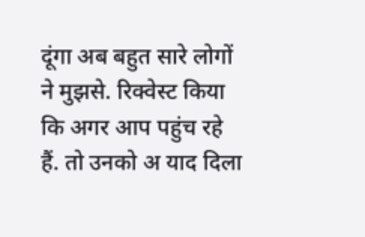दूंगा अब बहुत सारे लोगों ने मुझसे. रिक्वेस्ट किया कि अगर आप पहुंच रहे हैं. तो उनको अ याद दिला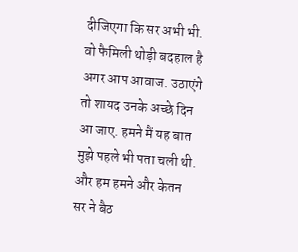दीजिएगा कि सर अभी भी. वो फैमिली थोड़ी बदहाल है अगर आप आवाज. उठाएंगे तो शायद उनके अच्छे दिन आ जाए. हमने मैं यह बात मुझे पहले भी पता चली थी. और हम हमने और केतन सर ने बैठ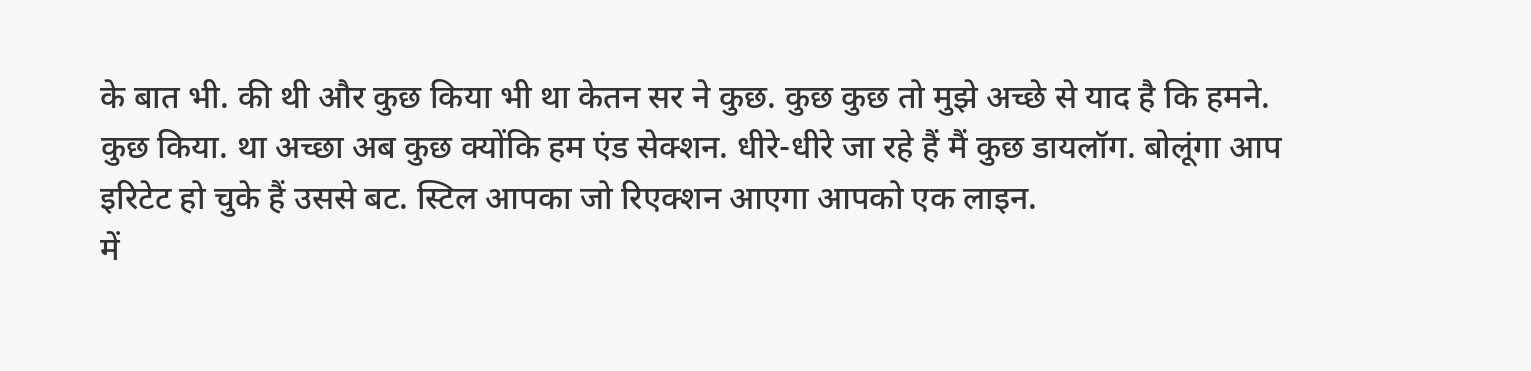के बात भी. की थी और कुछ किया भी था केतन सर ने कुछ. कुछ कुछ तो मुझे अच्छे से याद है कि हमने. कुछ किया. था अच्छा अब कुछ क्योंकि हम एंड सेक्शन. धीरे-धीरे जा रहे हैं मैं कुछ डायलॉग. बोलूंगा आप इरिटेट हो चुके हैं उससे बट. स्टिल आपका जो रिएक्शन आएगा आपको एक लाइन.
में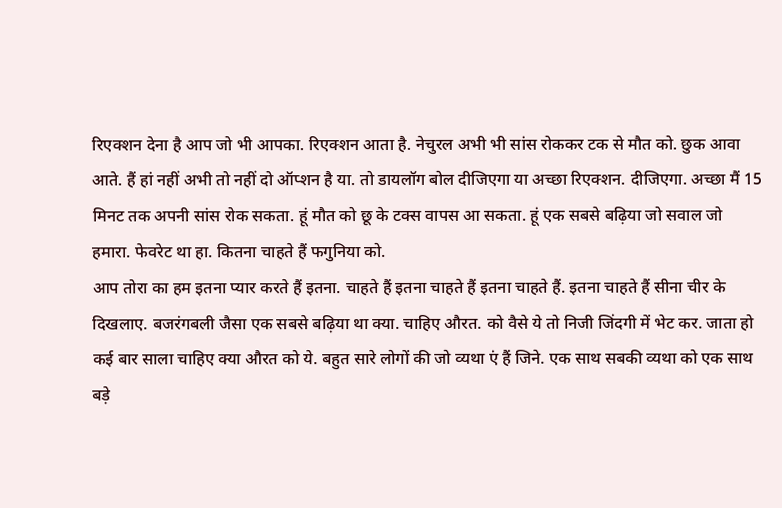रिएक्शन देना है आप जो भी आपका. रिएक्शन आता है. नेचुरल अभी भी सांस रोककर टक से मौत को. छुक आवा आते. हैं हां नहीं अभी तो नहीं दो ऑप्शन है या. तो डायलॉग बोल दीजिएगा या अच्छा रिएक्शन. दीजिएगा. अच्छा मैं 15 मिनट तक अपनी सांस रोक सकता. हूं मौत को छू के टक्स वापस आ सकता. हूं एक सबसे बढ़िया जो सवाल जो हमारा. फेवरेट था हा. कितना चाहते हैं फगुनिया को.
आप तोरा का हम इतना प्यार करते हैं इतना. चाहते हैं इतना चाहते हैं इतना चाहते हैं. इतना चाहते हैं सीना चीर के दिखलाए. बजरंगबली जैसा एक सबसे बढ़िया था क्या. चाहिए औरत. को वैसे ये तो निजी जिंदगी में भेट कर. जाता हो कई बार साला चाहिए क्या औरत को ये. बहुत सारे लोगों की जो व्यथा एं हैं जिने. एक साथ सबकी व्यथा को एक साथ बड़े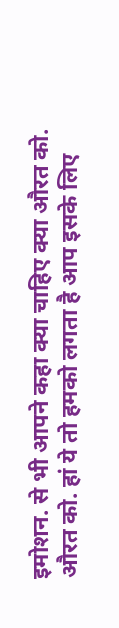इमोशन. से भी आपने कहा क्या चाहिए क्या औरत को. औरत को. हां ये तो हमको लगता है आप इसके लिए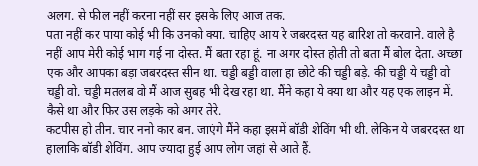अलग. से फील नहीं करना नहीं सर इसके लिए आज तक.
पता नहीं कर पाया कोई भी कि उनको क्या. चाहिए आय रे जबरदस्त यह बारिश तो करवाने. वाले है नहीं आप मेरी कोई भाग गई ना दोस्त. मैं बता रहा हूं. ना अगर दोस्त होती तो बता मैं बोल देता. अच्छा एक और आपका बड़ा जबरदस्त सीन था. चड्डी बड्डी वाला हा छोटे की चड्डी बड़े. की चड्डी ये चड्डी वो चड्डी वो. चड्डी मतलब वो मैं आज सुबह भी देख रहा था. मैंने कहा ये क्या था और यह एक लाइन में. कैसे था और फिर उस लड़के को अगर तेरे.
कटपीस हो तीन. चार ननो कार बन. जाएंगे मैंने कहा इसमें बॉडी शेविंग भी थी. लेकिन ये जबरदस्त था हालाकि बॉडी शेविंग. आप ज्यादा हुई आप लोग जहां से आते हैं.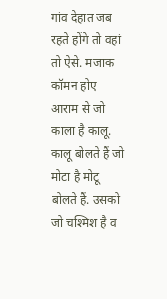गांव देहात जब रहते होंगे तो वहां तो ऐसे. मजाक कॉमन होए आराम से जो काला है कालू. कालू बोलते हैं जो मोटा है मोटू बोलते हैं. उसको जो चश्मिश है व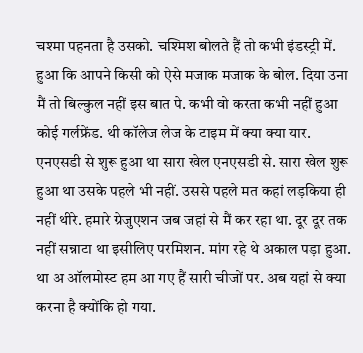चश्मा पहनता है उसको. चश्मिश बोलते हैं तो कभी इंडस्ट्री में. हुआ कि आपने किसी को ऐसे मजाक मजाक के बोल. दिया उना मैं तो बिल्कुल नहीं इस बात पे. कभी वो करता कभी नहीं हुआ कोई गर्लफ्रेंड. थी कॉलेज लेज के टाइम में क्या क्या यार.
एनएसडी से शुरू हुआ था सारा खेल एनएसडी से. सारा खेल शुरू हुआ था उसके पहले भी नहीं. उससे पहले मत कहां लड़किया ही नहीं थीरे. हमारे ग्रेजुएशन जब जहां से मैं कर रहा था. दूर दूर तक नहीं सन्नाटा था इसीलिए परमिशन. मांग रहे थे अकाल पड़ा हुआ. था अ ऑलमोस्ट हम आ गए हैं सारी चीजों पर. अब यहां से क्या करना है क्योंकि हो गया.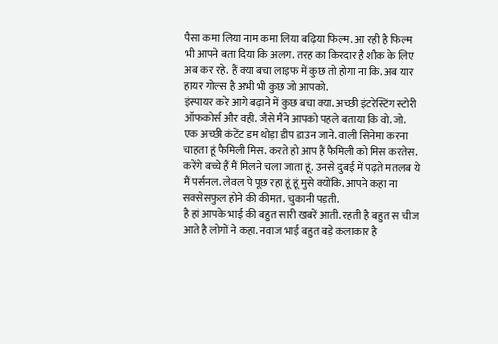पैसा कमा लिया नाम कमा लिया बढ़िया फिल्म. आ रही है फिल्म भी आपने बता दिया कि अलग. तरह का किरदार है शौक के लिए अब कर रहे. हैं क्या बचा लाइफ में कुछ तो होगा ना कि. अब यार हायर गोल्स है अभी भी कुछ जो आपको.
इंस्पायर करे आगे बढ़ाने में कुछ बचा क्या. अच्छी इंटरेस्टिंग स्टोरी ऑफकोर्स और वही. जैसे मैंने आपको पहले बताया कि वो. जो. एक अच्छी कंटेंट डम थोड़ा डीप डाउन जाने. वाली सिनेमा करना चाहता हूं फैमिली मिस. करते हो आप हैं फैमिली को मिस करतेस. करेंगे बच्चे हैं मैं मिलने चला जाता हूं. उनसे दुबई में पढ़ते मतलब ये मैं पर्सनल. लेवल पे पूछ रहा हूं हूं मुसे क्योंकि. आपने कहा ना सक्सेसफुल होने की कीमत. चुकानी पड़ती.
है हां आपके भाई की बहुत सारी खबरें आती. रहती है बहुत स चीज आते है लोगों ने कहा. नवाज भाई बहुत बड़े कलाकार है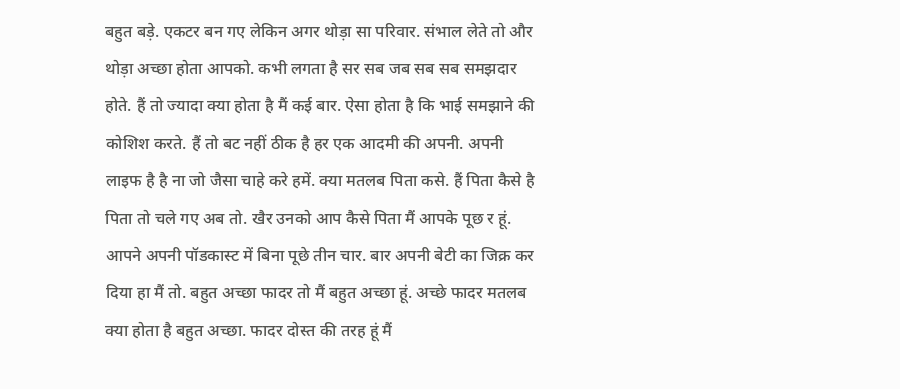बहुत बड़े. एकटर बन गए लेकिन अगर थोड़ा सा परिवार. संभाल लेते तो और थोड़ा अच्छा होता आपको. कभी लगता है सर सब जब सब सब समझदार होते. हैं तो ज्यादा क्या होता है मैं कई बार. ऐसा होता है कि भाई समझाने की कोशिश करते. हैं तो बट नहीं ठीक है हर एक आदमी की अपनी. अपनी लाइफ है है ना जो जैसा चाहे करे हमें. क्या मतलब पिता कसे. हैं पिता कैसे है पिता तो चले गए अब तो. खैर उनको आप कैसे पिता मैं आपके पूछ र हूं.
आपने अपनी पॉडकास्ट में बिना पूछे तीन चार. बार अपनी बेटी का जिक्र कर दिया हा मैं तो. बहुत अच्छा फादर तो मैं बहुत अच्छा हूं. अच्छे फादर मतलब क्या होता है बहुत अच्छा. फादर दोस्त की तरह हूं मैं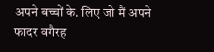अपने बच्चों के. लिए जो मैं अपने फादर वगैरह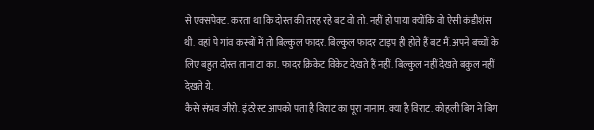से एक्सपेक्ट. करता था कि दोस्त की तरह रहे बट वो तो. नहीं हो पाया क्योंकि वो ऐसी कंडीशंस थी. वहां पे गांव कस्बों में तो बिल्कुल फादर. बिल्कुल फादर टाइप ही होते हैं बट मैं. अपने बच्चों के लिए बहुत दोस्त ताना टा का. फादर क्रिकेट विकेट देखते हैं नहीं. बिल्कुल नहीं देखते बकुल नहीं देखते ये.
कैसे संभव जीरो. इंटरेस्ट आपको पता है विराट का पूरा नानाम. क्या है विराट. कोहली बिग ने बिग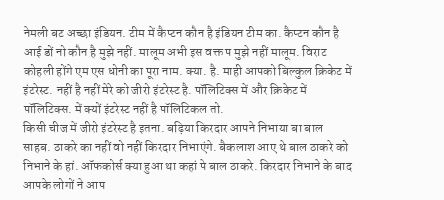नेमली बट अच्छा इंडियन. टीम में कैप्टन कौन है इंडियन टीम का. कैप्टन कौन है आई डों नो कौन है मुझे नहीं. मालूम अभी इस वक्त प मुझे नहीं मालूम. विराट कोहली होंगे एम एस धोनी का पूरा नाम. क्या. है. माही आपको बिल्कुल क्रिकेट में इंटरेस्ट. नहीं है नहीं मेरे को जीरो इंटरेस्ट है. पॉलिटिक्स में और क्रिकेट में पॉलिटिक्स. में क्यों इंटरेस्ट नहीं है पॉलिटिकल तो.
किसी चीज में जीरो इंटरेस्ट है इतना. बढ़िया किरदार आपने निभाया बा बाल साहब. ठाकरे का नहीं वो नहीं किरदार निभाएंगे. बैकलाश आए थे बाल ठाकरे को निभाने के हां. ऑफकोर्स क्या हुआ था कहां पे बाल ठाकरे. किरदार निभाने के बाद आपके लोगों ने आप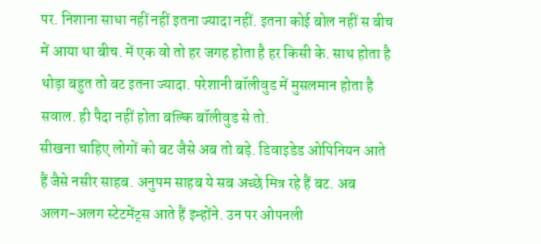पर. निशाना साधा नहीं नहीं इतना ज्यादा नहीं. इतना कोई बोल नहीं स बीच में आया था बीच. में एक वो तो हर जगह होता है हर किसी के. साथ होता है थोड़ा बहुत तो बट इतना ज्यादा. परेशानी बॉलीवुड में मुसलमान होता है सवाल. ही पैदा नहीं होता बल्कि बॉलीवुड से तो.
सीखना चाहिए लोगों को बट जैसे अब तो बड़े. डिवाइडेड ओपिनियन आते हैं जैसे नसीर साहब. अनुपम साहब ये सब अच्छे मित्र रहे हैं बट. अब अलग-अलग स्टेटमेंट्स आते हैं इन्होंने. उन पर ओपनली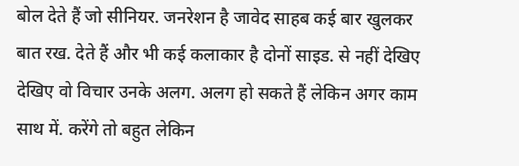बोल देते हैं जो सीनियर. जनरेशन है जावेद साहब कई बार खुलकर बात रख. देते हैं और भी कई कलाकार है दोनों साइड. से नहीं देखिए देखिए वो विचार उनके अलग. अलग हो सकते हैं लेकिन अगर काम साथ में. करेंगे तो बहुत लेकिन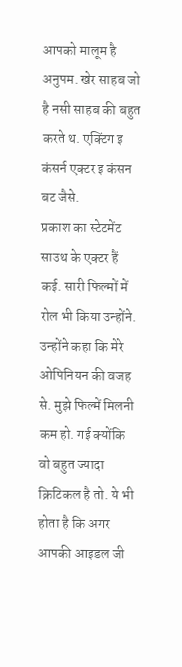आपको मालूम है अनुपम. खेर साहब जो है नसी साहब की बहुत करते थ. एक्टिंग इ कंसर्न एक्टर इ कंसन बट जैसे.
प्रकाश का स्टेटमेंट साउथ के एक्टर हैं कई. सारी फिल्मों में रोल भी किया उन्होंने. उन्होंने कहा कि मेरे ओपिनियन की वजह से. मुझे फिल्में मिलनी कम हो. गई क्योंकि वो बहुत ज्यादा क्रिटिकल है तो. ये भी होता है कि अगर आपकी आइडल जी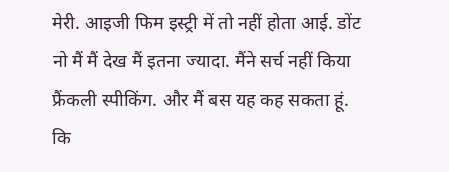मेरी. आइजी फिम इस्ट्री में तो नहीं होता आई. डोंट नो मैं मैं देख मैं इतना ज्यादा. मैंने सर्च नहीं किया फ्रैंकली स्पीकिंग. और मैं बस यह कह सकता हूं. कि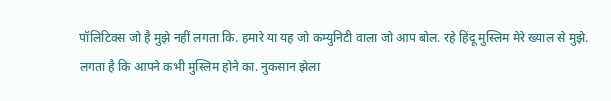पॉलिटिक्स जो है मुझे नहीं लगता कि. हमारे या यह जो कम्युनिटी वाला जो आप बोल. रहे हिंदू मुस्लिम मेरे ख्याल से मुझे.
लगता है कि आपने कभी मुस्लिम होने का. नुकसान झेला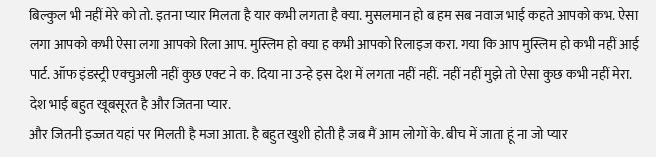बिल्कुल भी नहीं मेरे को तो. इतना प्यार मिलता है यार कभी लगता है क्या. मुसलमान हो ब हम सब नवाज भाई कहते आपको कभ. ऐसा लगा आपको कभी ऐसा लगा आपको रिला आप. मुस्लिम हो क्या ह कभी आपको रिलाइज करा. गया कि आप मुस्लिम हो कभी नहीं आई पार्ट. ऑफ इंडस्ट्री एक्चुअली नहीं कुछ एक्ट ने क. दिया ना उन्हे इस देश में लगता नहीं नहीं. नहीं नहीं मुझे तो ऐसा कुछ कभी नहीं मेरा. देश भाई बहुत खूबसूरत है और जितना प्यार.
और जितनी इज्जत यहां पर मिलती है मजा आता. है बहुत खुशी होती है जब मैं आम लोगों के. बीच में जाता हूं ना जो प्यार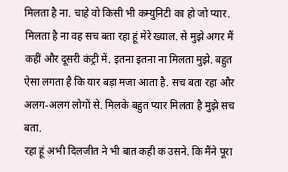मिलता है ना. चाहे वो किसी भी कम्युनिटी का हो जो प्यार. मिलता है ना वह सच बता रहा हूं मेरे ख्याल. से मुझे अगर मैं कहीं और दूसरी कंट्री में. इतना इतना ना मिलता मुझे. बहुत ऐसा लगता है कि यार बड़ा मजा आता है. सच बता रहा और अलग-अलग लोगों से. मिलके बहुत प्यार मिलता है मुझे सच बता.
रहा हूं अभी दिलजीत ने भी बात कही क उसने. कि मैंने पूरा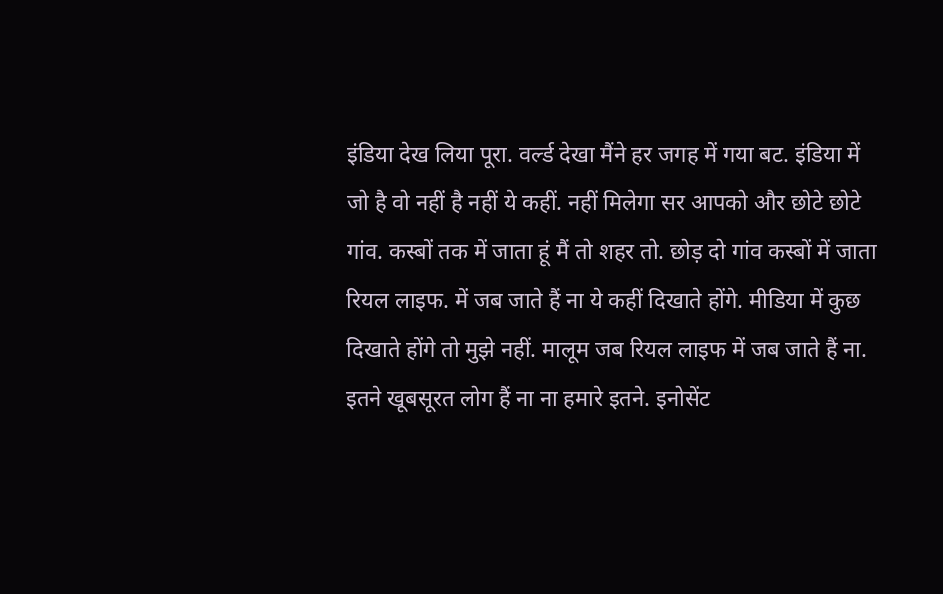इंडिया देख लिया पूरा. वर्ल्ड देखा मैंने हर जगह में गया बट. इंडिया में जो है वो नहीं है नहीं ये कहीं. नहीं मिलेगा सर आपको और छोटे छोटे गांव. कस्बों तक में जाता हूं मैं तो शहर तो. छोड़ दो गांव कस्बों में जाता रियल लाइफ. में जब जाते हैं ना ये कहीं दिखाते होंगे. मीडिया में कुछ दिखाते होंगे तो मुझे नहीं. मालूम जब रियल लाइफ में जब जाते हैं ना. इतने खूबसूरत लोग हैं ना ना हमारे इतने. इनोसेंट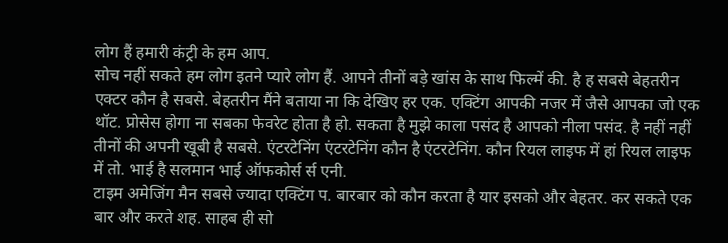लोग हैं हमारी कंट्री के हम आप.
सोच नहीं सकते हम लोग इतने प्यारे लोग हैं. आपने तीनों बड़े खांस के साथ फिल्में की. है ह सबसे बेहतरीन एक्टर कौन है सबसे. बेहतरीन मैंने बताया ना कि देखिए हर एक. एक्टिंग आपकी नजर में जैसे आपका जो एक थॉट. प्रोसेस होगा ना सबका फेवरेट होता है हो. सकता है मुझे काला पसंद है आपको नीला पसंद. है नहीं नहीं तीनों की अपनी खूबी है सबसे. एंटरटेनिंग एंटरटेनिंग कौन है एंटरटेनिंग. कौन रियल लाइफ में हां रियल लाइफ में तो. भाई है सलमान भाई ऑफकोर्स र्स एनी.
टाइम अमेजिंग मैन सबसे ज्यादा एक्टिंग प. बारबार को कौन करता है यार इसको और बेहतर. कर सकते एक बार और करते शह. साहब ही सो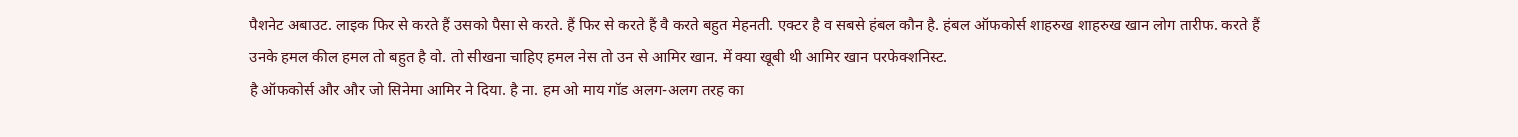पैशनेट अबाउट. लाइक फिर से करते हैं उसको पैसा से करते. हैं फिर से करते हैं वै करते बहुत मेहनती. एक्टर है व सबसे हंबल कौन है. हंबल ऑफकोर्स शाहरुख शाहरुख खान लोग तारीफ. करते हैं उनके हमल कील हमल तो बहुत है वो. तो सीखना चाहिए हमल नेस तो उन से आमिर खान. में क्या खूबी थी आमिर खान परफेक्शनिस्ट.
है ऑफकोर्स और और जो सिनेमा आमिर ने दिया. है ना. हम ओ माय गॉड अलग-अलग तरह का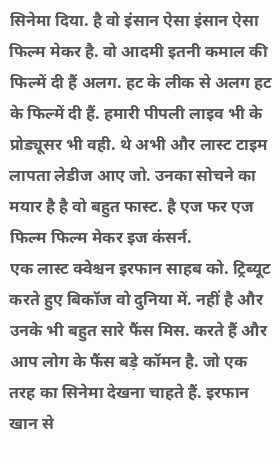सिनेमा दिया. है वो इंसान ऐसा इंसान ऐसा फिल्म मेकर है. वो आदमी इतनी कमाल की फिल्में दी हैं अलग. हट के लीक से अलग हट के फिल्में दी हैं. हमारी पीपली लाइव भी के प्रोड्यूसर भी वही. थे अभी और लास्ट टाइम लापता लेडीज आए जो. उनका सोचने का मयार है है वो बहुत फास्ट. है एज फर एज फिल्म फिल्म मेकर इज कंसर्न.
एक लास्ट क्वेश्चन इरफान साहब को. ट्रिब्यूट करते हुए बिकॉज वो दुनिया में. नहीं है और उनके भी बहुत सारे फैंस मिस. करते हैं और आप लोग के फैंस बड़े कॉमन है. जो एक तरह का सिनेमा देखना चाहते हैं. इरफान खान से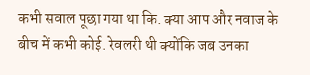कभी सवाल पूछा गया था कि. क्या आप और नवाज के बीच में कभी कोई. रेवलरी थी क्योंकि जब उनका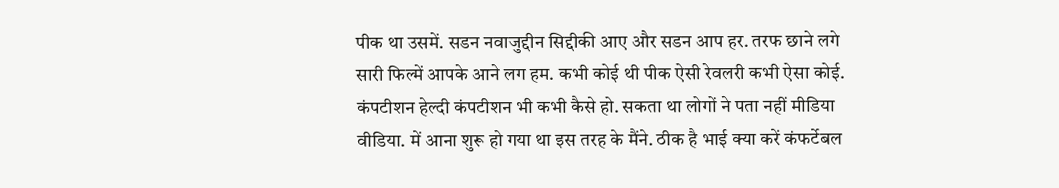पीक था उसमें. सडन नवाजुद्दीन सिद्दीकी आए और सडन आप हर. तरफ छाने लगे सारी फिल्में आपके आने लग हम. कभी कोई थी पीक ऐसी रेवलरी कभी ऐसा कोई. कंपटीशन हेल्दी कंपटीशन भी कभी कैसे हो. सकता था लोगों ने पता नहीं मीडिया वीडिया. में आना शुरू हो गया था इस तरह के मैंने. ठीक है भाई क्या करें कंफर्टेबल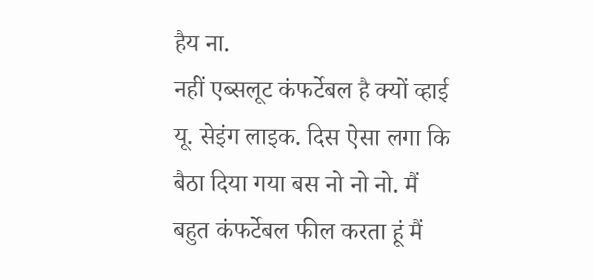हैय ना.
नहीं एब्सलूट कंफर्टेबल है क्यों व्हाई यू. सेइंग लाइक. दिस ऐसा लगा कि बैठा दिया गया बस नो नो नो. मैं बहुत कंफर्टेबल फील करता हूं मैं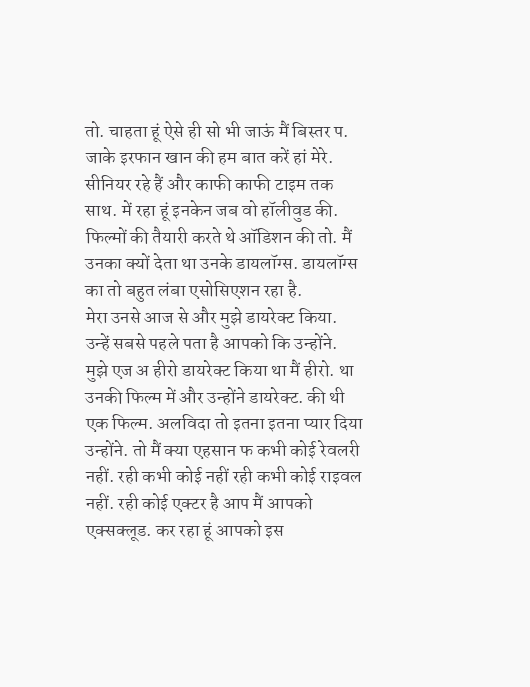तो. चाहता हूं ऐसे ही सो भी जाऊं मैं बिस्तर प. जाके इरफान खान की हम बात करें हां मेरे. सीनियर रहे हैं और काफी काफी टाइम तक साथ. में रहा हूं इनकेन जब वो हॉलीवुड की. फिल्मों की तैयारी करते थे ऑडिशन की तो. मैं उनका क्यों देता था उनके डायलॉग्स. डायलॉग्स का तो बहुत लंबा एसोसिएशन रहा है.
मेरा उनसे आज से और मुझे डायरेक्ट किया. उन्हें सबसे पहले पता है आपको कि उन्होंने. मुझे एज अ हीरो डायरेक्ट किया था मैं हीरो. था उनकी फिल्म में और उन्होंने डायरेक्ट. की थी एक फिल्म. अलविदा तो इतना इतना प्यार दिया उन्होंने. तो मैं क्या एहसान फ कभी कोई रेवलरी नहीं. रही कभी कोई नहीं रही कभी कोई राइवल नहीं. रही कोई एक्टर है आप मैं आपको एक्सक्लूड. कर रहा हूं आपको इस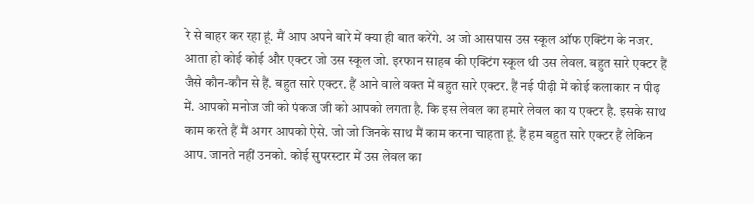रे से बाहर कर रहा हूं. मैं आप अपने बारे में क्या ही बात करेंगे. अ जो आसपास उस स्कूल ऑफ एक्टिंग के नजर.
आता हो कोई कोई और एक्टर जो उस स्कूल जो. इरफान साहब की एक्टिंग स्कूल थी उस लेवल. बहुत सारे एक्टर हैं जैसे कौन-कौन से हैं. बहुत सारे एक्टर. हैं आने वाले वक्त में बहुत सारे एक्टर. हैं नई पीढ़ी में कोई कलाकार न पीढ़ में. आपको मनोज जी को पंकज जी को आपको लगता है. कि इस लेवल का हमारे लेवल का य एक्टर है. इसके साथ काम करते हैं मैं अगर आपको ऐसे. जो जो जिनके साथ मैं काम करना चाहता हूं. हैं हम बहुत सारे एक्टर हैं लेकिन आप. जानते नहीं उनको. कोई सुपरस्टार में उस लेवल का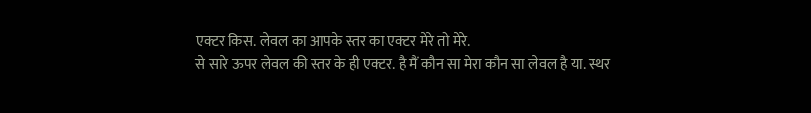एक्टर किस. लेवल का आपके स्तर का एक्टर मेरे तो मेरे.
से सारे ऊपर लेवल की स्तर के ही एक्टर. है मैं कौन सा मेरा कौन सा लेवल है या. स्थर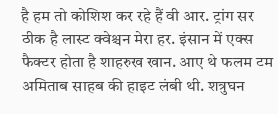है हम तो कोशिश कर रहे हैं वी आर. ट्रांग सर ठीक है लास्ट क्वेश्चन मेरा हर. इंसान में एक्स फैक्टर होता है शाहरुख खान. आए थे फलम टम अमिताब साहब की हाइट लंबी थी. शत्रुघन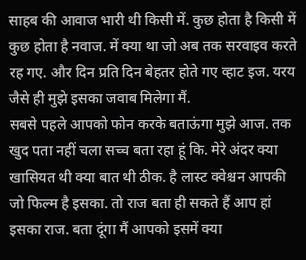साहब की आवाज भारी थी किसी में. कुछ होता है किसी में कुछ होता है नवाज. में क्या था जो अब तक सरवाइव करते रह गए. और दिन प्रति दिन बेहतर होते गए व्हाट इज. यरय जैसे ही मुझे इसका जवाब मिलेगा मैं.
सबसे पहले आपको फोन करके बताऊंगा मुझे आज. तक खुद पता नहीं चला सच्च बता रहा हूं कि. मेरे अंदर क्या खासियत थी क्या बात थी ठीक. है लास्ट क्वेश्चन आपकी जो फिल्म है इसका. तो राज बता ही सकते हैं आप हां इसका राज. बता दूंगा मैं आपको इसमें क्या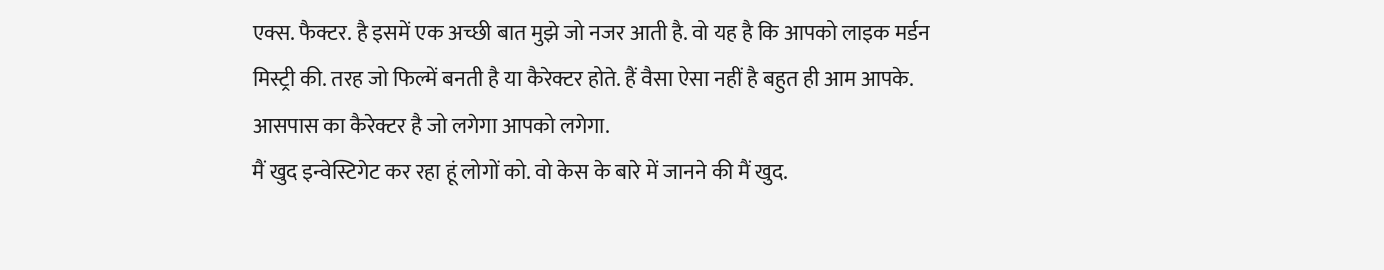एक्स. फैक्टर. है इसमें एक अच्छी बात मुझे जो नजर आती है. वो यह है कि आपको लाइक मर्डन मिस्ट्री की. तरह जो फिल्में बनती है या कैरेक्टर होते. हैं वैसा ऐसा नहीं है बहुत ही आम आपके. आसपास का कैरेक्टर है जो लगेगा आपको लगेगा.
मैं खुद इन्वेस्टिगेट कर रहा हूं लोगों को. वो केस के बारे में जानने की मैं खुद.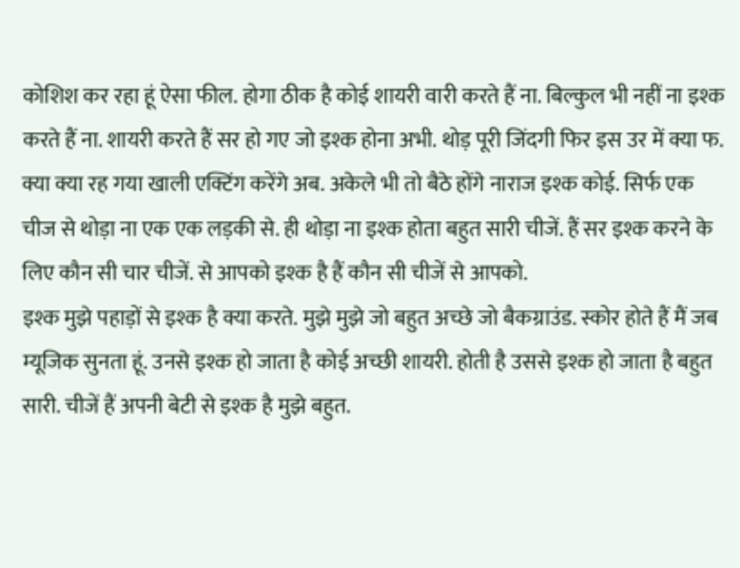कोशिश कर रहा हूं ऐसा फील. होगा ठीक है कोई शायरी वारी करते हैं ना. बिल्कुल भी नहीं ना इश्क करते हैं ना. शायरी करते हैं सर हो गए जो इश्क होना अभी. थोड़ पूरी जिंदगी फिर इस उर में क्या फ. क्या क्या रह गया खाली एक्टिंग करेंगे अब. अकेले भी तो बैठे होंगे नाराज इश्क कोई. सिर्फ एक चीज से थोड़ा ना एक एक लड़की से. ही थोड़ा ना इश्क होता बहुत सारी चीजें. हैं सर इश्क करने के लिए कौन सी चार चीजें. से आपको इश्क है हैं कौन सी चीजें से आपको.
इश्क मुझे पहाड़ों से इश्क है क्या करते. मुझे मुझे जो बहुत अच्छे जो बैकग्राउंड. स्कोर होते हैं मैं जब म्यूजिक सुनता हूं. उनसे इश्क हो जाता है कोई अच्छी शायरी. होती है उससे इश्क हो जाता है बहुत सारी. चीजें हैं अपनी बेटी से इश्क है मुझे बहुत.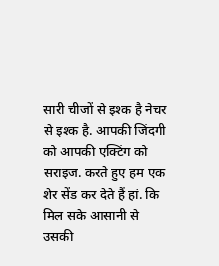सारी चीजों से इश्क है नेचर से इश्क है. आपकी जिंदगी को आपकी एक्टिंग को सराइज. करते हुए हम एक शेर सेंड कर देते हैं हां. कि मिल सके आसानी से उसकी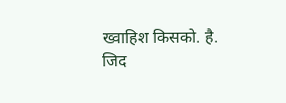ख्वाहिश किसको. है. जिद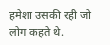हमेशा उसकी रही जो लोग कहते थे.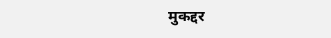मुकद्दर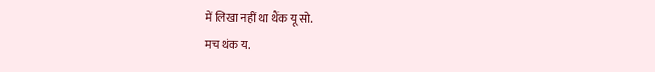में लिखा नहीं था थैंक यू सो.
मच थंक य.